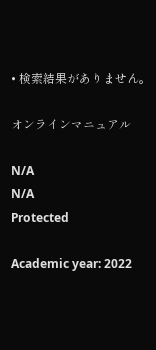• 検索結果がありません。

オンラインマニュアル

N/A
N/A
Protected

Academic year: 2022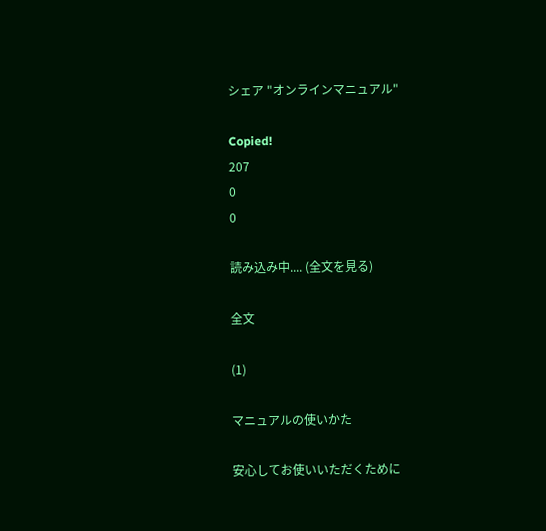シェア "オンラインマニュアル"

Copied!
207
0
0

読み込み中.... (全文を見る)

全文

(1)

マニュアルの使いかた

安心してお使いいただくために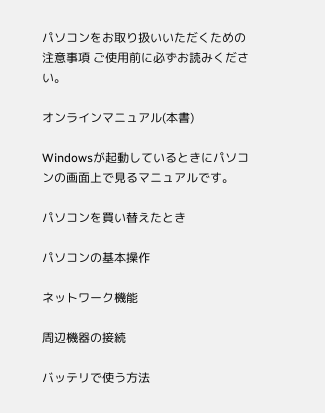パソコンをお取り扱いいただくための注意事項 ご使用前に必ずお読みください。

オンラインマニュアル(本書)

Windowsが起動しているときにパソコンの画面上で見るマニュアルです。

パソコンを買い替えたとき

パソコンの基本操作

ネットワーク機能

周辺機器の接続

バッテリで使う方法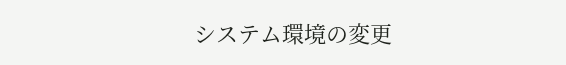システム環境の変更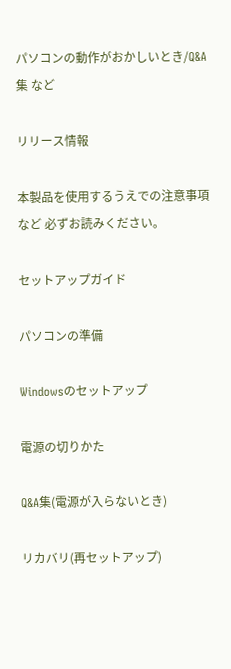パソコンの動作がおかしいとき/Q&A集 など

リリース情報

本製品を使用するうえでの注意事項など 必ずお読みください。

セットアップガイド

パソコンの準備

Windowsのセットアップ

電源の切りかた

Q&A集(電源が入らないとき)

リカバリ(再セットアップ)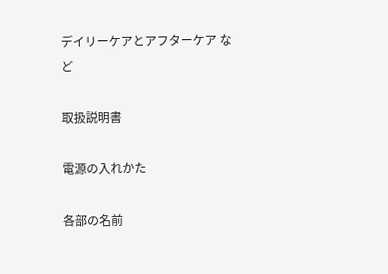デイリーケアとアフターケア など

取扱説明書

電源の入れかた

各部の名前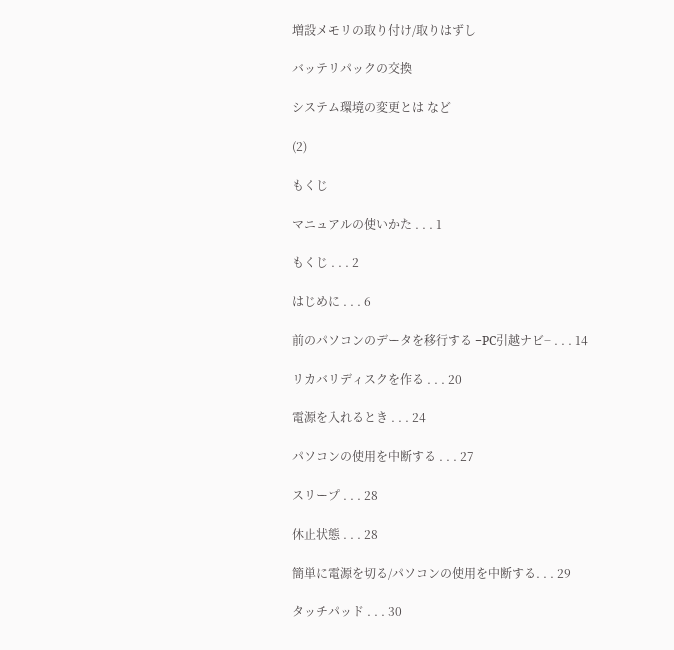増設メモリの取り付け/取りはずし

バッテリパックの交換

システム環境の変更とは など

(2)

もくじ

マニュアルの使いかた . . . 1

もくじ . . . 2

はじめに . . . 6

前のパソコンのデータを移行する −PC引越ナビ− . . . 14

リカバリディスクを作る . . . 20

電源を入れるとき . . . 24

パソコンの使用を中断する . . . 27

スリープ . . . 28

休止状態 . . . 28

簡単に電源を切る/パソコンの使用を中断する. . . 29

タッチパッド . . . 30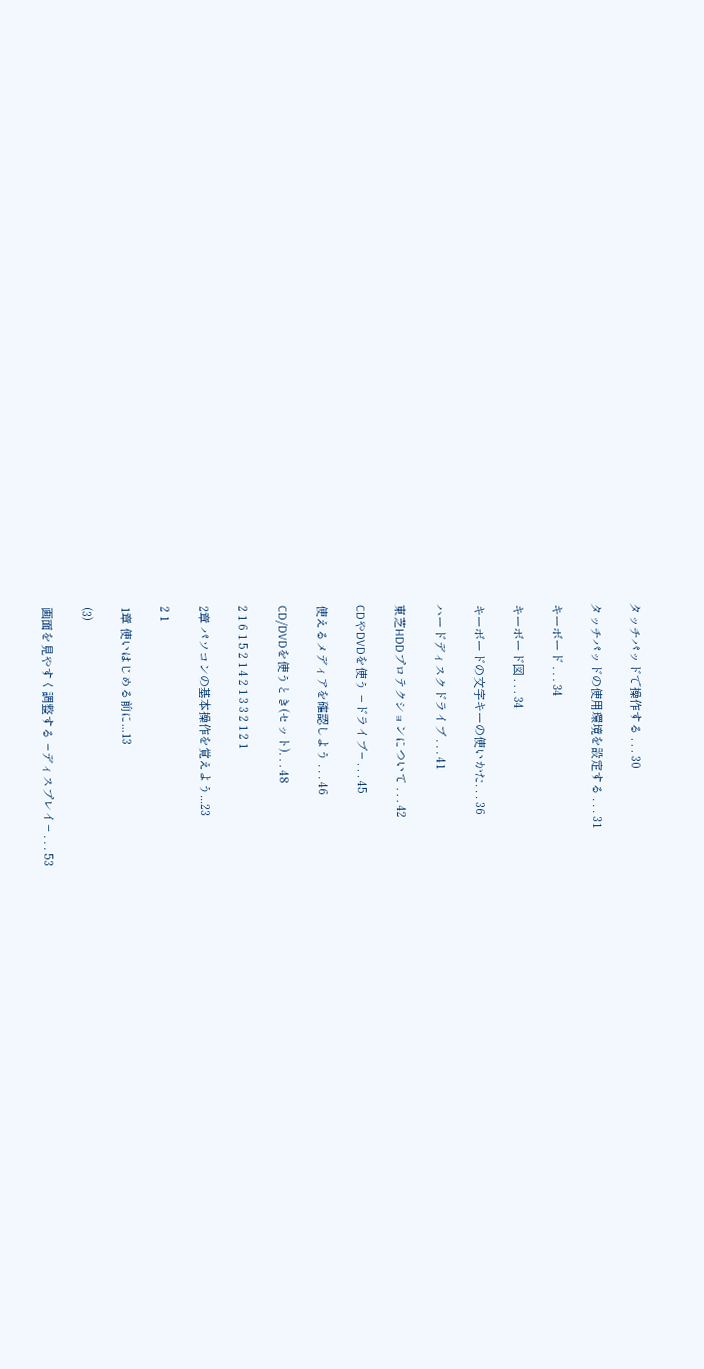タッチパッドで操作する . . . 30

タッチパッドの使用環境を設定する . . . 31

キーボード . . . 34

キーボード図 . . . 34

キーボードの文字キーの使いかた. . . 36

ハードディスクドライブ . . . 41

東芝HDDプロテクションについて . . . 42

CDやDVDを使う −ドライブ− . . . 45

使えるメディアを確認しよう . . . 46

CD/DVDを使うとき(セット). . . 48

2 1 6 1 5 2 1 4 2 1 3 3 2 1 2 1

2章 パソコンの基本操作を覚えよう...23

2 1

1章 使いはじめる前に...13

(3)

画面を見やすく調整する −ディスプレイ− . . . 53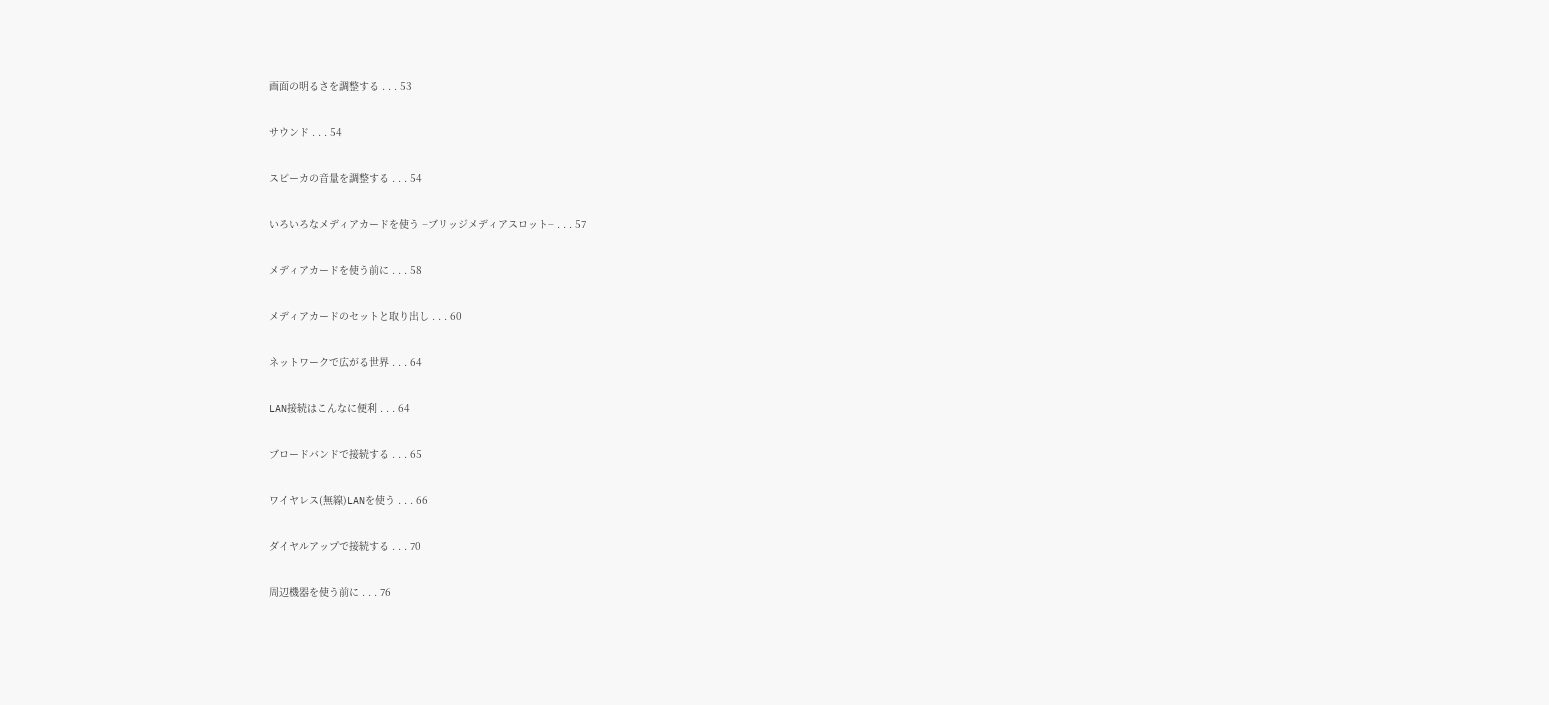画面の明るさを調整する . . . 53

サウンド . . . 54

スピーカの音量を調整する . . . 54

いろいろなメディアカードを使う −ブリッジメディアスロット− . . . 57

メディアカードを使う前に . . . 58

メディアカードのセットと取り出し . . . 60

ネットワークで広がる世界 . . . 64

LAN接続はこんなに便利 . . . 64

ブロードバンドで接続する . . . 65

ワイヤレス(無線)LANを使う . . . 66

ダイヤルアップで接続する . . . 70

周辺機器を使う前に . . . 76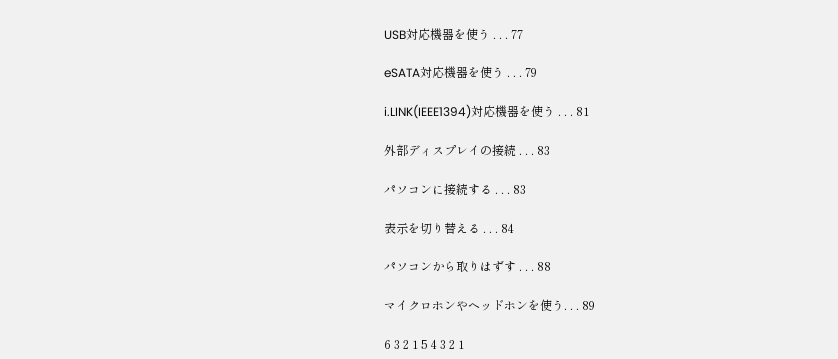USB対応機器を使う . . . 77

eSATA対応機器を使う . . . 79

i.LINK(IEEE1394)対応機器を使う . . . 81

外部ディスプレイの接続 . . . 83

パソコンに接続する . . . 83

表示を切り替える . . . 84

パソコンから取りはずす . . . 88

マイクロホンやヘッドホンを使う. . . 89

6 3 2 1 5 4 3 2 1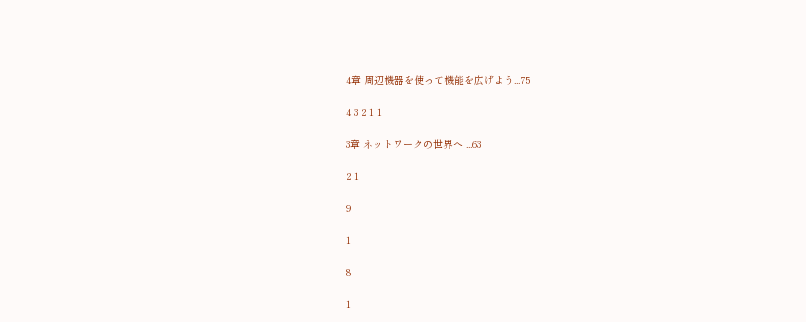4章 周辺機器を使って機能を広げよう...75

4 3 2 1 1

3章 ネットワークの世界へ ...63

2 1

9

1

8

1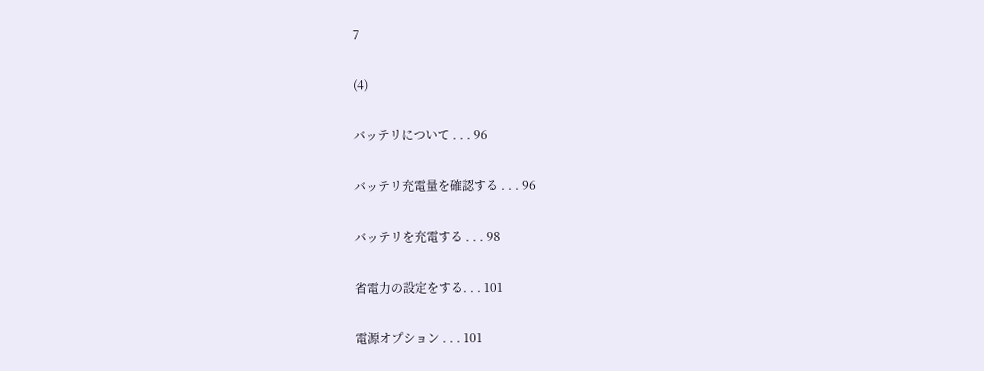7

(4)

バッテリについて . . . 96

バッテリ充電量を確認する . . . 96

バッテリを充電する . . . 98

省電力の設定をする. . . 101

電源オプション . . . 101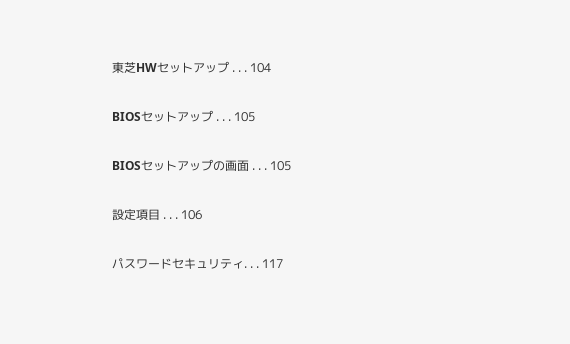東芝HWセットアップ . . . 104

BIOSセットアップ . . . 105

BIOSセットアップの画面 . . . 105

設定項目 . . . 106

パスワードセキュリティ. . . 117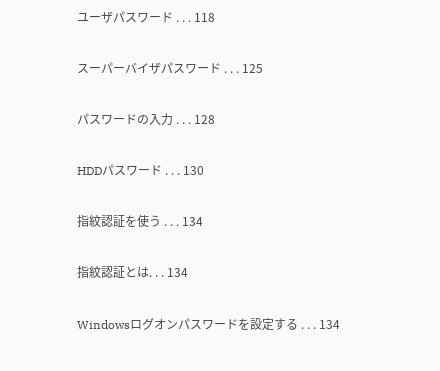ユーザパスワード . . . 118

スーパーバイザパスワード . . . 125

パスワードの入力 . . . 128

HDDパスワード . . . 130

指紋認証を使う . . . 134

指紋認証とは. . . 134

Windowsログオンパスワードを設定する . . . 134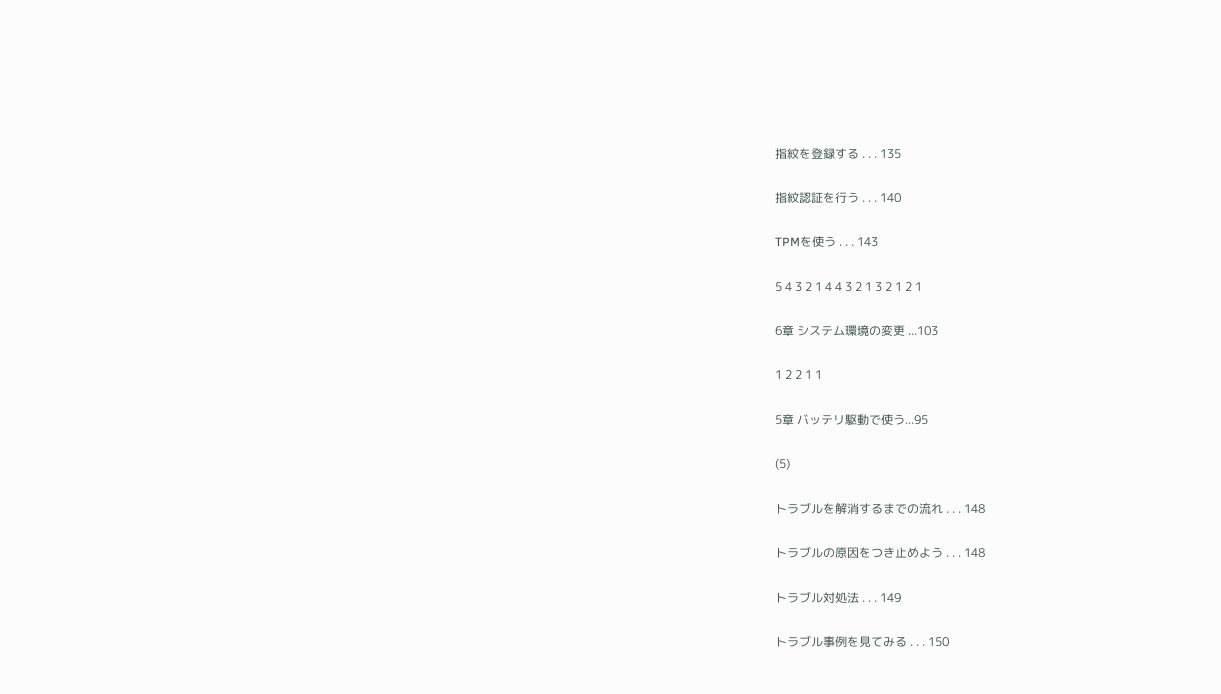指紋を登録する . . . 135

指紋認証を行う . . . 140

TPMを使う . . . 143

5 4 3 2 1 4 4 3 2 1 3 2 1 2 1

6章 システム環境の変更 ...103

1 2 2 1 1

5章 バッテリ駆動で使う...95

(5)

トラブルを解消するまでの流れ . . . 148

トラブルの原因をつき止めよう . . . 148

トラブル対処法 . . . 149

トラブル事例を見てみる . . . 150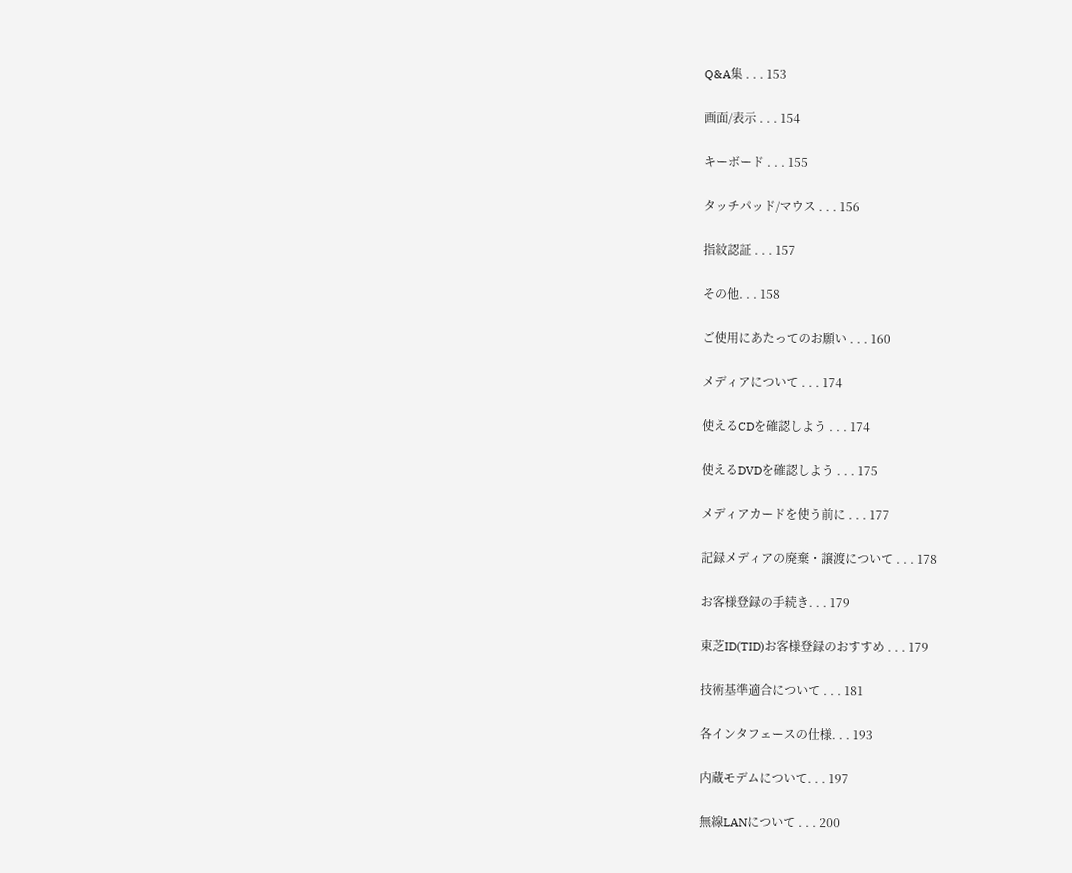Q&A集 . . . 153

画面/表示 . . . 154

キーボード . . . 155

タッチパッド/マウス . . . 156

指紋認証 . . . 157

その他. . . 158

ご使用にあたってのお願い . . . 160

メディアについて . . . 174

使えるCDを確認しよう . . . 174

使えるDVDを確認しよう . . . 175

メディアカードを使う前に . . . 177

記録メディアの廃棄・譲渡について . . . 178

お客様登録の手続き. . . 179

東芝ID(TID)お客様登録のおすすめ . . . 179

技術基準適合について . . . 181

各インタフェースの仕様. . . 193

内蔵モデムについて. . . 197

無線LANについて . . . 200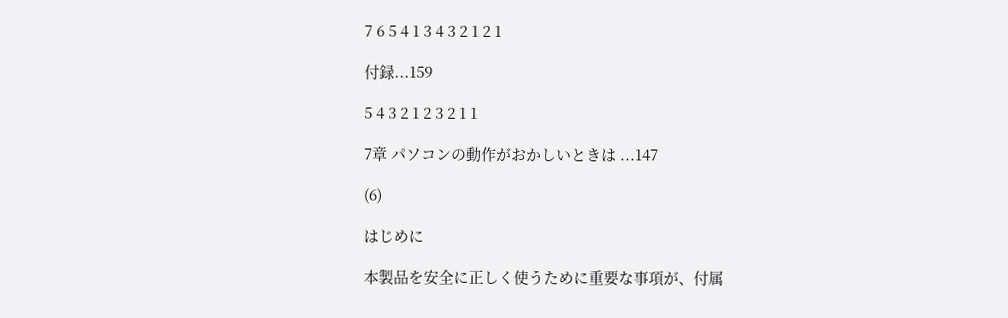7 6 5 4 1 3 4 3 2 1 2 1

付録...159

5 4 3 2 1 2 3 2 1 1

7章 パソコンの動作がおかしいときは ...147

(6)

はじめに

本製品を安全に正しく使うために重要な事項が、付属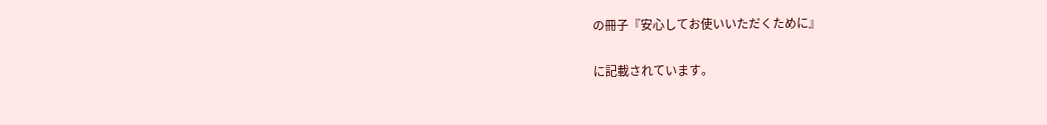の冊子『安心してお使いいただくために』

に記載されています。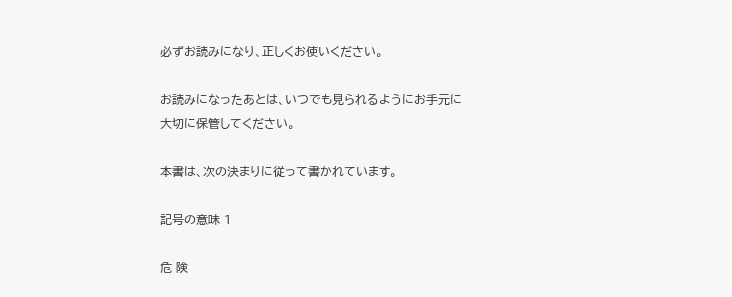必ずお読みになり、正しくお使いください。

お読みになったあとは、いつでも見られるようにお手元に大切に保管してください。

本書は、次の決まりに従って書かれています。

記号の意味 1

危 険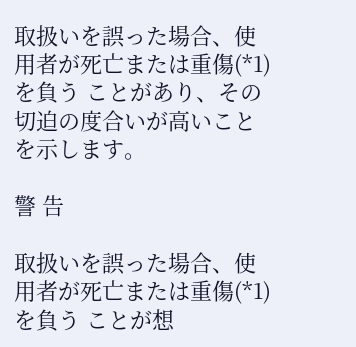取扱いを誤った場合、使用者が死亡または重傷(*1)を負う ことがあり、その切迫の度合いが高いこと を示します。

警 告

取扱いを誤った場合、使用者が死亡または重傷(*1)を負う ことが想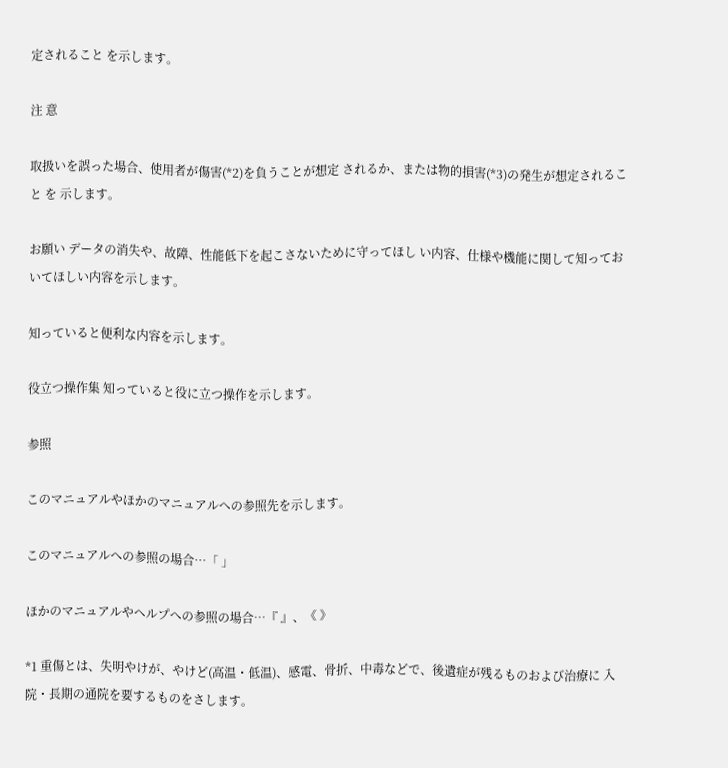定されること を示します。

注 意

取扱いを誤った場合、使用者が傷害(*2)を負うことが想定 されるか、または物的損害(*3)の発生が想定されること を 示します。

お願い データの消失や、故障、性能低下を起こさないために守ってほし い内容、仕様や機能に関して知っておいてほしい内容を示します。

知っていると便利な内容を示します。

役立つ操作集 知っていると役に立つ操作を示します。

参照

このマニュアルやほかのマニュアルへの参照先を示します。

このマニュアルへの参照の場合…「 」

ほかのマニュアルやヘルプへの参照の場合…『 』、《 》

*1 重傷とは、失明やけが、やけど(高温・低温)、感電、骨折、中毒などで、後遺症が残るものおよび治療に 入院・長期の通院を要するものをさします。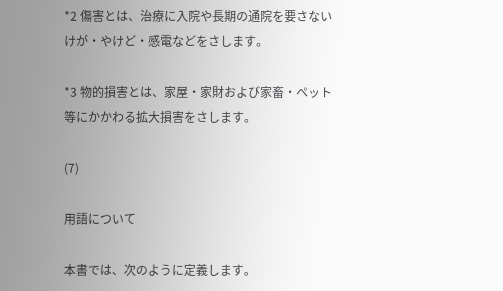*2 傷害とは、治療に入院や長期の通院を要さないけが・やけど・感電などをさします。

*3 物的損害とは、家屋・家財および家畜・ペット等にかかわる拡大損害をさします。

(7)

用語について

本書では、次のように定義します。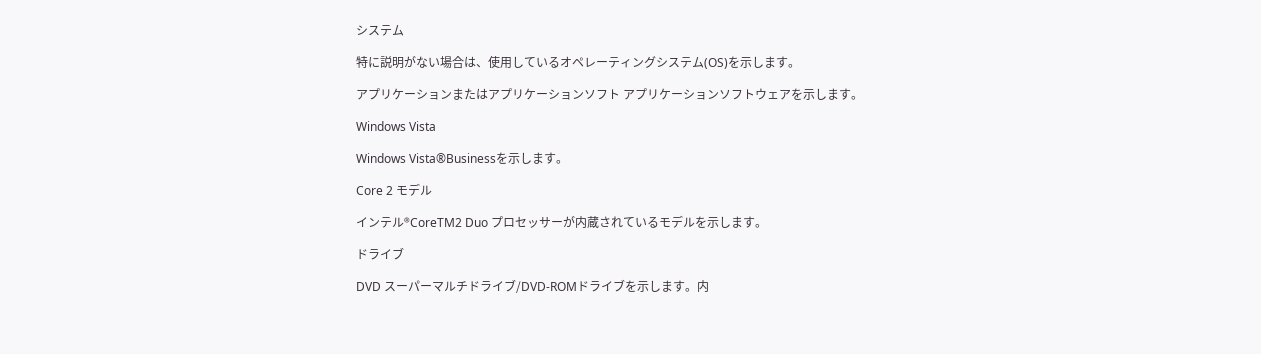システム

特に説明がない場合は、使用しているオペレーティングシステム(OS)を示します。

アプリケーションまたはアプリケーションソフト アプリケーションソフトウェアを示します。

Windows Vista

Windows Vista®Businessを示します。

Core 2 モデル

インテル®CoreTM2 Duo プロセッサーが内蔵されているモデルを示します。

ドライブ

DVD スーパーマルチドライブ/DVD-ROMドライブを示します。内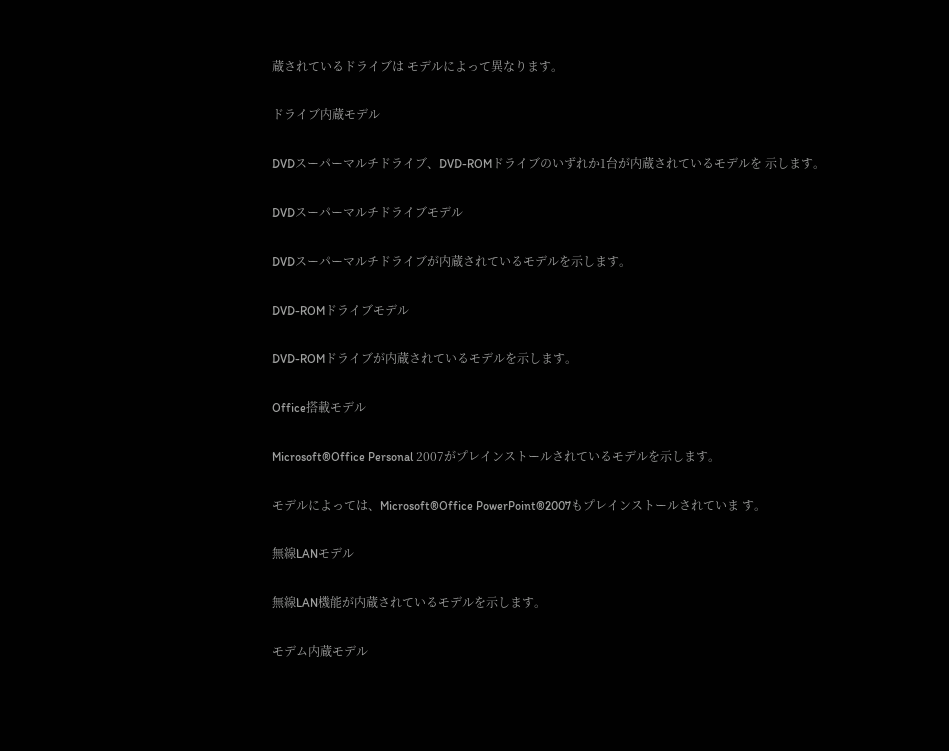蔵されているドライブは モデルによって異なります。

ドライブ内蔵モデル

DVDスーパーマルチドライブ、DVD-ROMドライブのいずれか1台が内蔵されているモデルを 示します。

DVDスーパーマルチドライブモデル

DVDスーパーマルチドライブが内蔵されているモデルを示します。

DVD-ROMドライブモデル

DVD-ROMドライブが内蔵されているモデルを示します。

Office搭載モデル

Microsoft®Office Personal 2007がプレインストールされているモデルを示します。

モデルによっては、Microsoft®Office PowerPoint®2007もプレインストールされていま す。

無線LANモデル

無線LAN機能が内蔵されているモデルを示します。

モデム内蔵モデル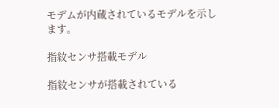モデムが内蔵されているモデルを示します。

指紋センサ搭載モデル

指紋センサが搭載されている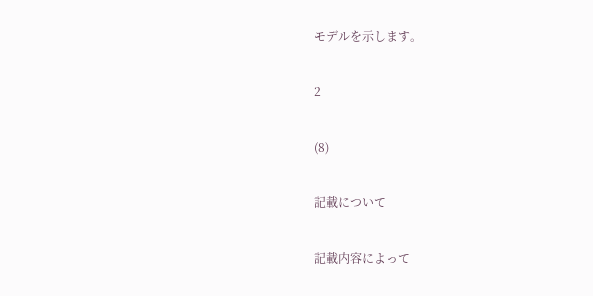モデルを示します。

2

(8)

記載について

記載内容によって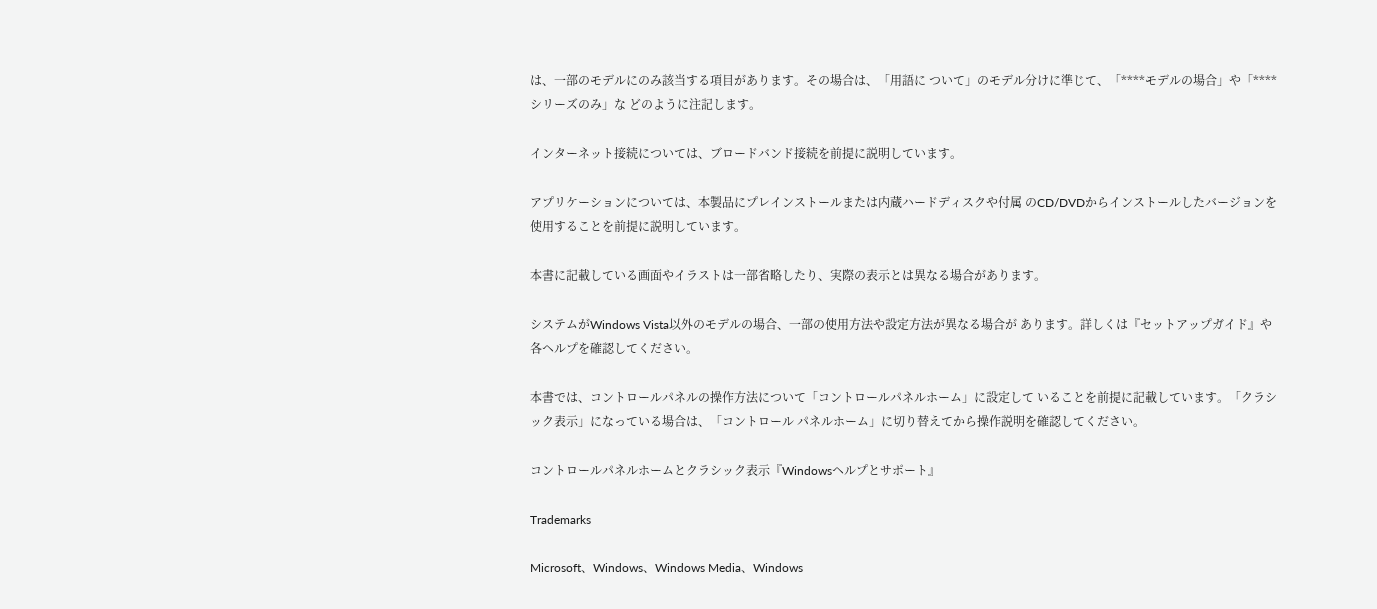は、一部のモデルにのみ該当する項目があります。その場合は、「用語に ついて」のモデル分けに準じて、「****モデルの場合」や「****シリーズのみ」な どのように注記します。

インターネット接続については、ブロードバンド接続を前提に説明しています。

アプリケーションについては、本製品にプレインストールまたは内蔵ハードディスクや付属 のCD/DVDからインストールしたバージョンを使用することを前提に説明しています。

本書に記載している画面やイラストは一部省略したり、実際の表示とは異なる場合があります。

システムがWindows Vista以外のモデルの場合、一部の使用方法や設定方法が異なる場合が あります。詳しくは『セットアップガイド』や各ヘルプを確認してください。

本書では、コントロールパネルの操作方法について「コントロールパネルホーム」に設定して いることを前提に記載しています。「クラシック表示」になっている場合は、「コントロール パネルホーム」に切り替えてから操作説明を確認してください。

コントロールパネルホームとクラシック表示『Windowsヘルプとサポート』

Trademarks

Microsoft、Windows、Windows Media、Windows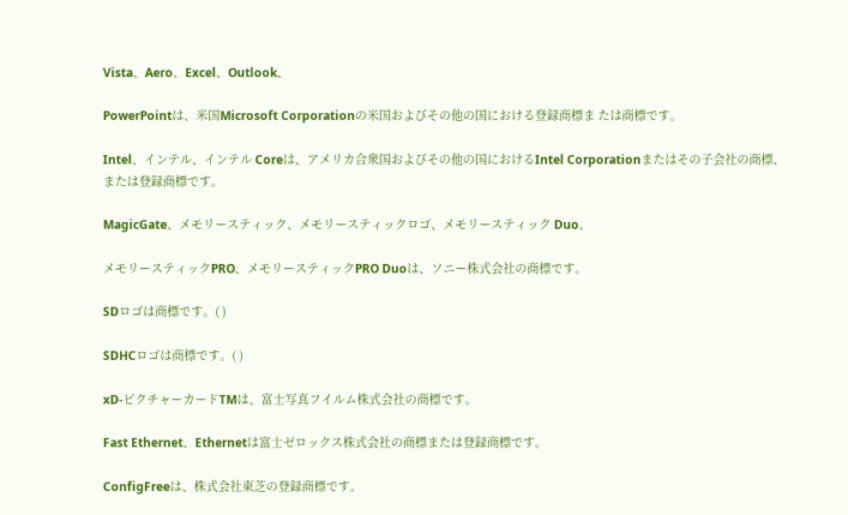Vista、Aero、Excel、Outlook、

PowerPointは、米国Microsoft Corporationの米国およびその他の国における登録商標ま たは商標です。

Intel、インテル、インテル Coreは、アメリカ合衆国およびその他の国におけるIntel Corporationまたはその子会社の商標、または登録商標です。

MagicGate、メモリースティック、メモリースティックロゴ、メモリースティック Duo、

メモリースティックPRO、メモリースティックPRO Duoは、ソニー株式会社の商標です。

SDロゴは商標です。( )

SDHCロゴは商標です。( )

xD-ピクチャーカードTMは、富士写真フイルム株式会社の商標です。

Fast Ethernet、Ethernetは富士ゼロックス株式会社の商標または登録商標です。

ConfigFreeは、株式会社東芝の登録商標です。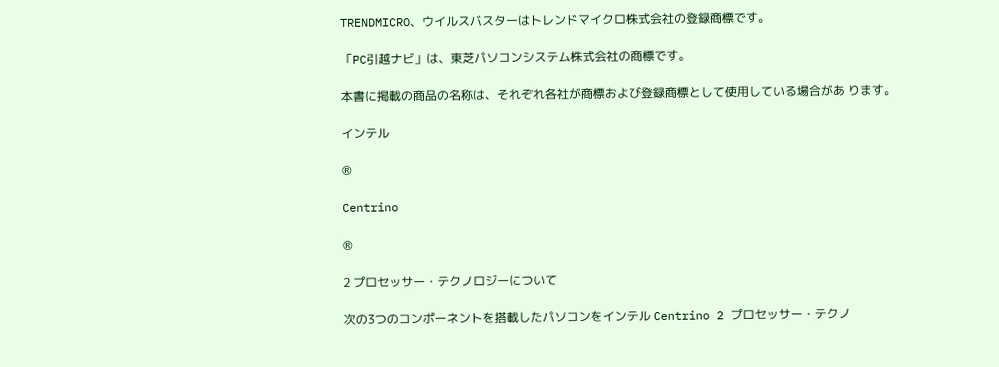TRENDMICRO、ウイルスバスターはトレンドマイクロ株式会社の登録商標です。

「PC引越ナビ」は、東芝パソコンシステム株式会社の商標です。

本書に掲載の商品の名称は、それぞれ各社が商標および登録商標として使用している場合があ ります。

インテル

®

Centrino

®

2 プロセッサー・テクノロジーについて

次の3つのコンポーネントを搭載したパソコンをインテル Centrino 2 プロセッサー・テクノ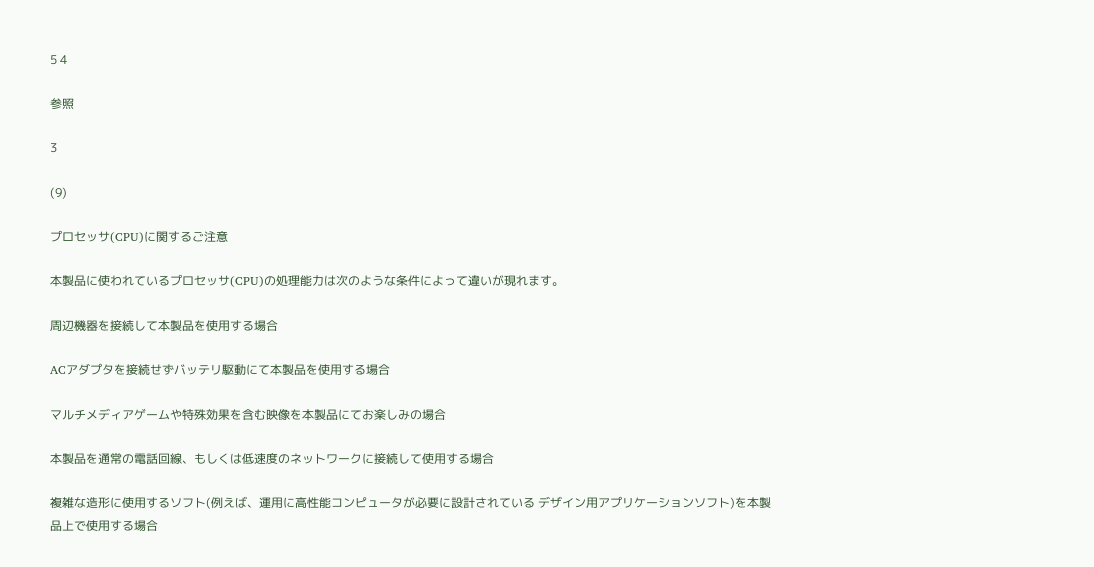5 4

参照

3

(9)

プロセッサ(CPU)に関するご注意

本製品に使われているプロセッサ(CPU)の処理能力は次のような条件によって違いが現れます。

周辺機器を接続して本製品を使用する場合

ACアダプタを接続せずバッテリ駆動にて本製品を使用する場合

マルチメディアゲームや特殊効果を含む映像を本製品にてお楽しみの場合

本製品を通常の電話回線、もしくは低速度のネットワークに接続して使用する場合

複雑な造形に使用するソフト(例えば、運用に高性能コンピュータが必要に設計されている デザイン用アプリケーションソフト)を本製品上で使用する場合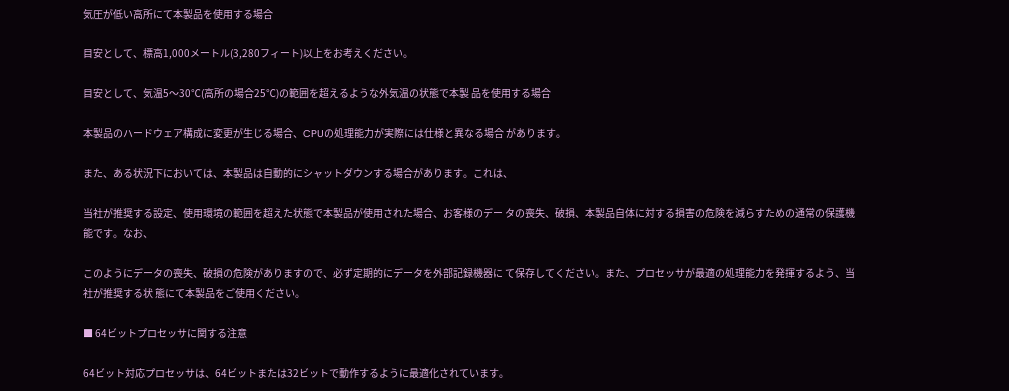気圧が低い高所にて本製品を使用する場合

目安として、標高1,000メートル(3,280フィート)以上をお考えください。

目安として、気温5〜30℃(高所の場合25℃)の範囲を超えるような外気温の状態で本製 品を使用する場合

本製品のハードウェア構成に変更が生じる場合、CPUの処理能力が実際には仕様と異なる場合 があります。

また、ある状況下においては、本製品は自動的にシャットダウンする場合があります。これは、

当社が推奨する設定、使用環境の範囲を超えた状態で本製品が使用された場合、お客様のデー タの喪失、破損、本製品自体に対する損害の危険を減らすための通常の保護機能です。なお、

このようにデータの喪失、破損の危険がありますので、必ず定期的にデータを外部記録機器に て保存してください。また、プロセッサが最適の処理能力を発揮するよう、当社が推奨する状 態にて本製品をご使用ください。

■ 64ビットプロセッサに関する注意

64ビット対応プロセッサは、64ビットまたは32ビットで動作するように最適化されています。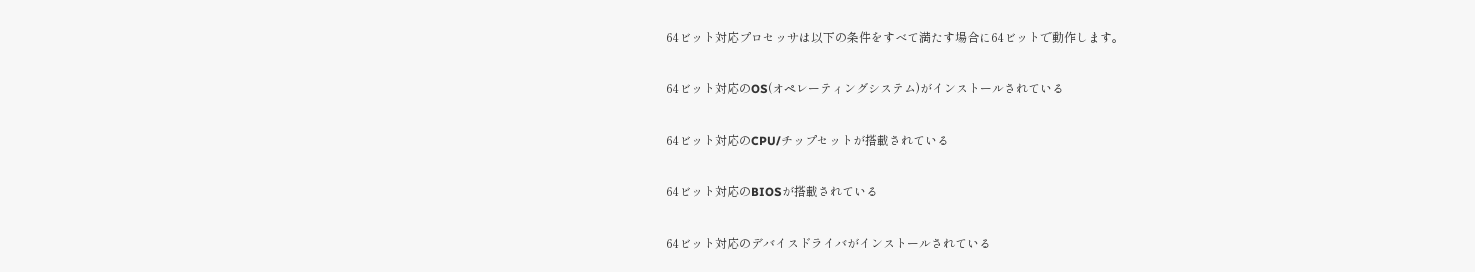64ビット対応プロセッサは以下の条件をすべて満たす場合に64ビットで動作します。

64ビット対応のOS(オペレーティングシステム)がインストールされている

64ビット対応のCPU/チップセットが搭載されている

64ビット対応のBIOSが搭載されている

64ビット対応のデバイスドライバがインストールされている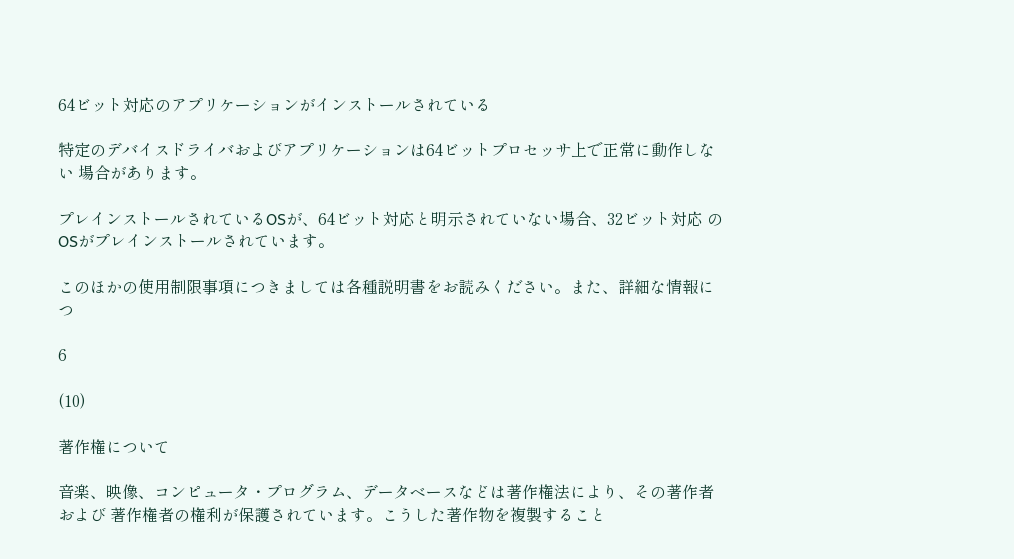64ビット対応のアプリケーションがインストールされている

特定のデバイスドライバおよびアプリケーションは64ビットプロセッサ上で正常に動作しない 場合があります。

プレインストールされているOSが、64ビット対応と明示されていない場合、32ビット対応 のOSがプレインストールされています。

このほかの使用制限事項につきましては各種説明書をお読みください。また、詳細な情報につ

6

(10)

著作権について

音楽、映像、コンピュータ・プログラム、データベースなどは著作権法により、その著作者および 著作権者の権利が保護されています。こうした著作物を複製すること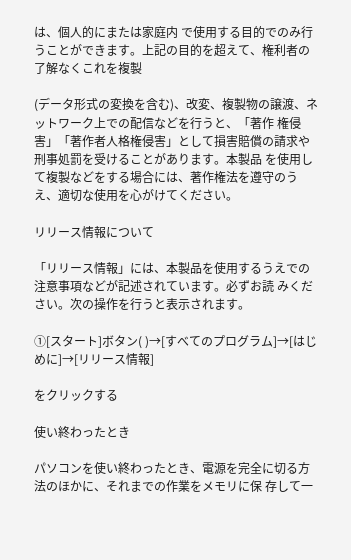は、個人的にまたは家庭内 で使用する目的でのみ行うことができます。上記の目的を超えて、権利者の了解なくこれを複製

(データ形式の変換を含む)、改変、複製物の譲渡、ネットワーク上での配信などを行うと、「著作 権侵害」「著作者人格権侵害」として損害賠償の請求や刑事処罰を受けることがあります。本製品 を使用して複製などをする場合には、著作権法を遵守のうえ、適切な使用を心がけてください。

リリース情報について

「リリース情報」には、本製品を使用するうえでの注意事項などが記述されています。必ずお読 みください。次の操作を行うと表示されます。

①[スタート]ボタン( )→[すべてのプログラム]→[はじめに]→[リリース情報]

をクリックする

使い終わったとき

パソコンを使い終わったとき、電源を完全に切る方法のほかに、それまでの作業をメモリに保 存して一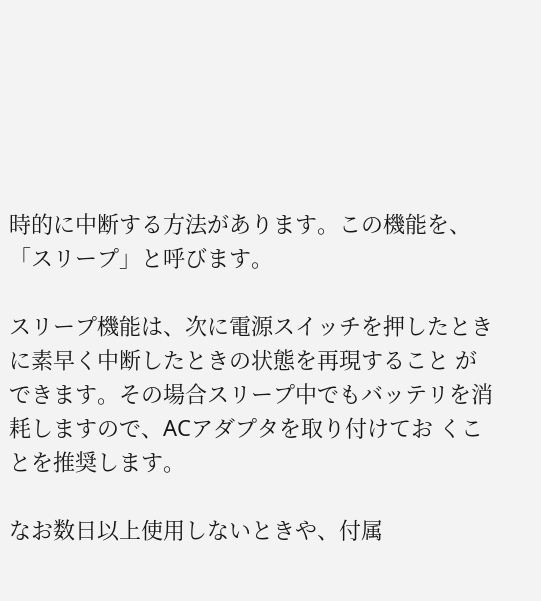時的に中断する方法があります。この機能を、「スリープ」と呼びます。

スリープ機能は、次に電源スイッチを押したときに素早く中断したときの状態を再現すること ができます。その場合スリープ中でもバッテリを消耗しますので、ACアダプタを取り付けてお くことを推奨します。

なお数日以上使用しないときや、付属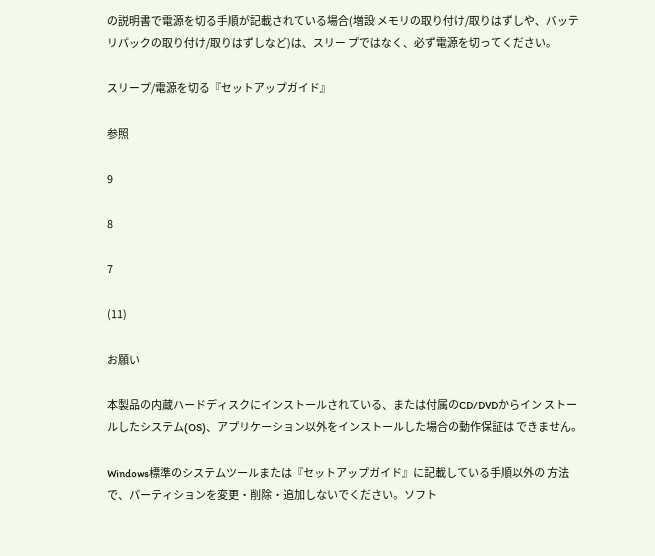の説明書で電源を切る手順が記載されている場合(増設 メモリの取り付け/取りはずしや、バッテリパックの取り付け/取りはずしなど)は、スリー プではなく、必ず電源を切ってください。

スリープ/電源を切る『セットアップガイド』

参照

9

8

7

(11)

お願い

本製品の内蔵ハードディスクにインストールされている、または付属のCD/DVDからイン ストールしたシステム(OS)、アプリケーション以外をインストールした場合の動作保証は できません。

Windows標準のシステムツールまたは『セットアップガイド』に記載している手順以外の 方法で、パーティションを変更・削除・追加しないでください。ソフト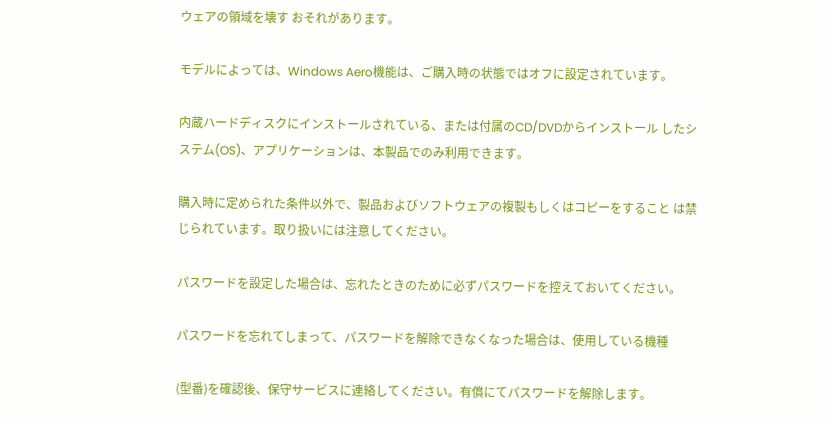ウェアの領域を壊す おそれがあります。

モデルによっては、Windows Aero機能は、ご購入時の状態ではオフに設定されています。

内蔵ハードディスクにインストールされている、または付属のCD/DVDからインストール したシステム(OS)、アプリケーションは、本製品でのみ利用できます。

購入時に定められた条件以外で、製品およびソフトウェアの複製もしくはコピーをすること は禁じられています。取り扱いには注意してください。

パスワードを設定した場合は、忘れたときのために必ずパスワードを控えておいてください。

パスワードを忘れてしまって、パスワードを解除できなくなった場合は、使用している機種

(型番)を確認後、保守サービスに連絡してください。有償にてパスワードを解除します。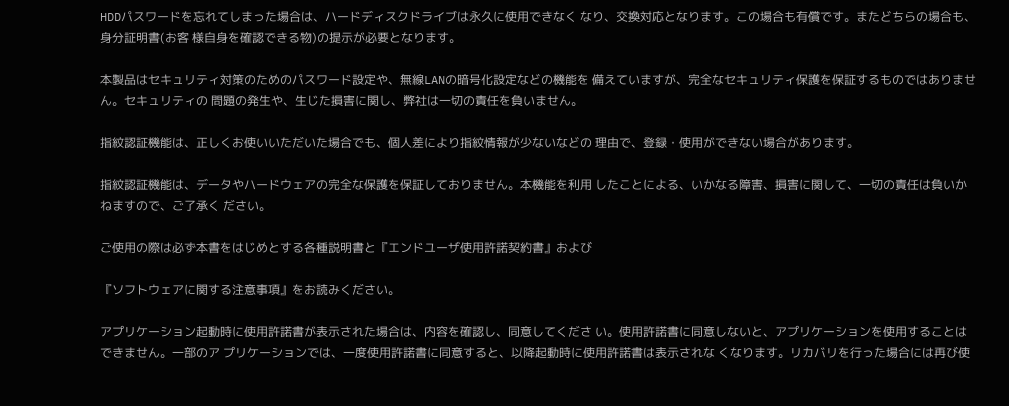HDDパスワードを忘れてしまった場合は、ハードディスクドライブは永久に使用できなく なり、交換対応となります。この場合も有償です。またどちらの場合も、身分証明書(お客 様自身を確認できる物)の提示が必要となります。

本製品はセキュリティ対策のためのパスワード設定や、無線LANの暗号化設定などの機能を 備えていますが、完全なセキュリティ保護を保証するものではありません。セキュリティの 問題の発生や、生じた損害に関し、弊社は一切の責任を負いません。

指紋認証機能は、正しくお使いいただいた場合でも、個人差により指紋情報が少ないなどの 理由で、登録・使用ができない場合があります。

指紋認証機能は、データやハードウェアの完全な保護を保証しておりません。本機能を利用 したことによる、いかなる障害、損害に関して、一切の責任は負いかねますので、ご了承く ださい。

ご使用の際は必ず本書をはじめとする各種説明書と『エンドユーザ使用許諾契約書』および

『ソフトウェアに関する注意事項』をお読みください。

アプリケーション起動時に使用許諾書が表示された場合は、内容を確認し、同意してくださ い。使用許諾書に同意しないと、アプリケーションを使用することはできません。一部のア プリケーションでは、一度使用許諾書に同意すると、以降起動時に使用許諾書は表示されな くなります。リカバリを行った場合には再び使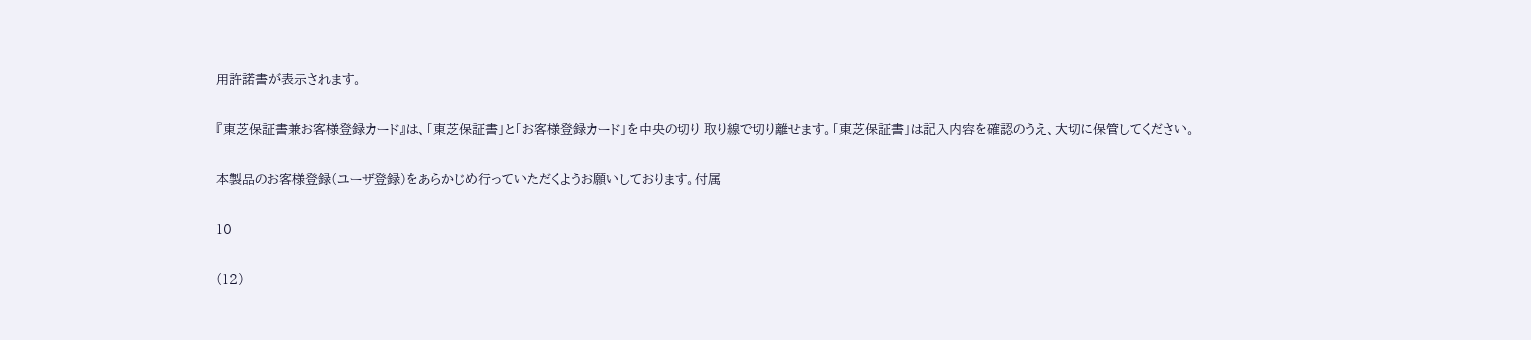用許諾書が表示されます。

『東芝保証書兼お客様登録カード』は、「東芝保証書」と「お客様登録カード」を中央の切り 取り線で切り離せます。「東芝保証書」は記入内容を確認のうえ、大切に保管してください。

本製品のお客様登録(ユーザ登録)をあらかじめ行っていただくようお願いしております。付属

10

(12)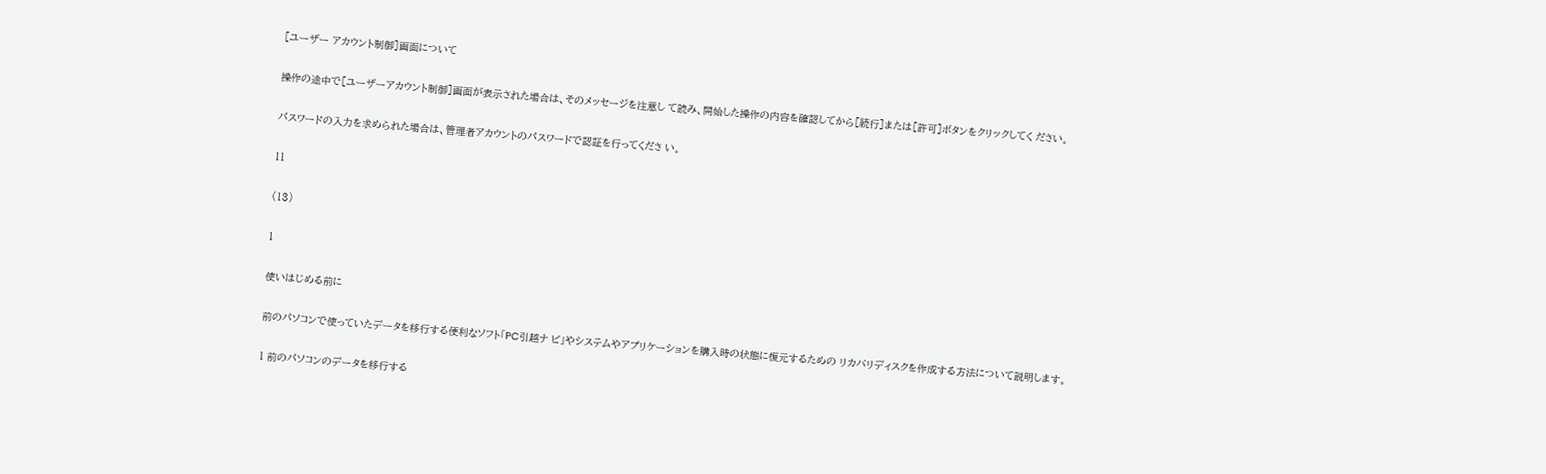[ユーザー アカウント制御]画面について

操作の途中で[ユーザーアカウント制御]画面が表示された場合は、そのメッセージを注意し て読み、開始した操作の内容を確認してから[続行]または[許可]ボタンをクリックしてく ださい。

パスワードの入力を求められた場合は、管理者アカウントのパスワードで認証を行ってくださ い。

11

(13)

1

使いはじめる前に

前のパソコンで使っていたデータを移行する便利なソフト「PC引越ナ ビ」やシステムやアプリケーションを購入時の状態に復元するための リカバリディスクを作成する方法について説明します。

1 前のパソコンのデータを移行する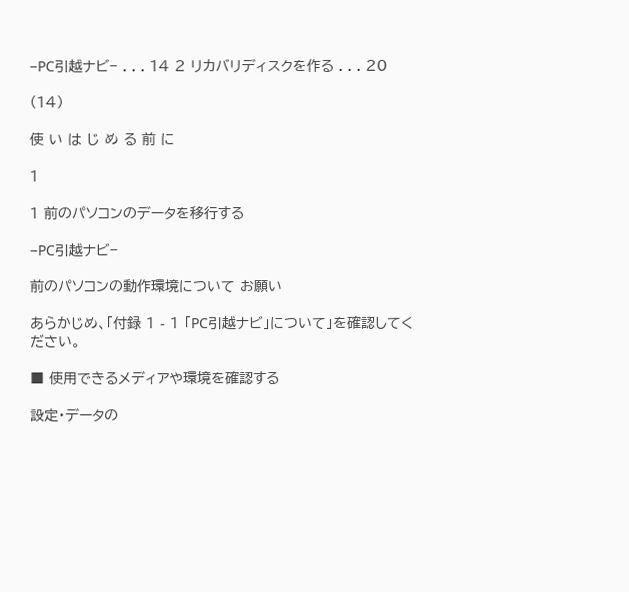−PC引越ナビ− . . . 14 2 リカバリディスクを作る . . . 20

(14)

使 い は じ め る 前 に

1

1 前のパソコンのデータを移行する

−PC引越ナビ−

前のパソコンの動作環境について お願い

あらかじめ、「付録 1 - 1 「PC引越ナビ」について」を確認してください。

■ 使用できるメディアや環境を確認する

設定・データの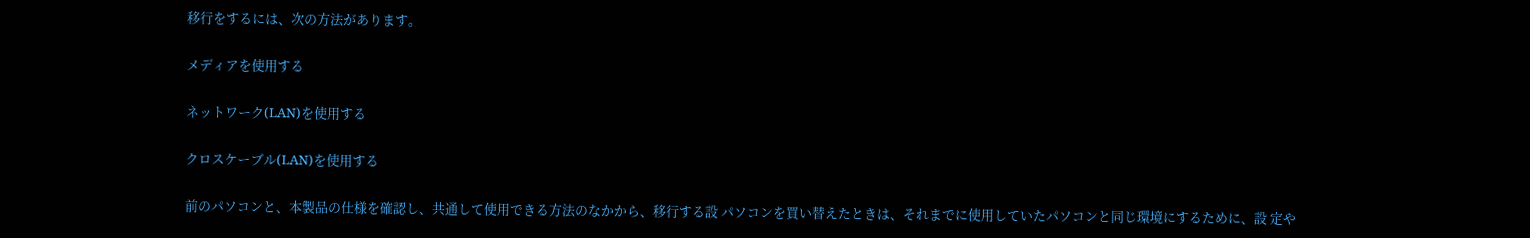移行をするには、次の方法があります。

メディアを使用する

ネットワーク(LAN)を使用する

クロスケーブル(LAN)を使用する

前のパソコンと、本製品の仕様を確認し、共通して使用できる方法のなかから、移行する設 パソコンを買い替えたときは、それまでに使用していたパソコンと同じ環境にするために、設 定や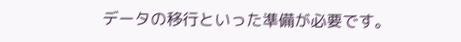データの移行といった準備が必要です。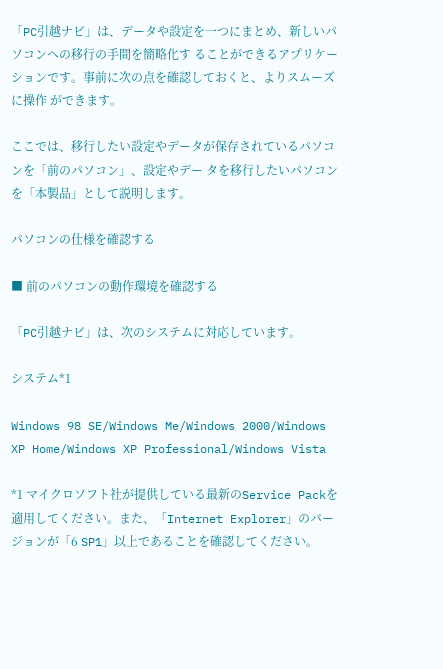「PC引越ナビ」は、データや設定を一つにまとめ、新しいパソコンへの移行の手間を簡略化す ることができるアプリケーションです。事前に次の点を確認しておくと、よりスムーズに操作 ができます。

ここでは、移行したい設定やデータが保存されているパソコンを「前のパソコン」、設定やデー タを移行したいパソコンを「本製品」として説明します。

パソコンの仕様を確認する

■ 前のパソコンの動作環境を確認する

「PC引越ナビ」は、次のシステムに対応しています。

システム*1

Windows 98 SE/Windows Me/Windows 2000/Windows XP Home/Windows XP Professional/Windows Vista

*1 マイクロソフト社が提供している最新のService Packを適用してください。また、「Internet Explorer」のバージョンが「6 SP1」以上であることを確認してください。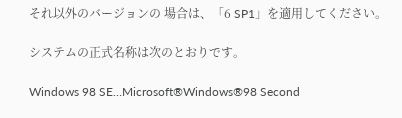それ以外のバージョンの 場合は、「6 SP1」を適用してください。

システムの正式名称は次のとおりです。

Windows 98 SE…Microsoft®Windows®98 Second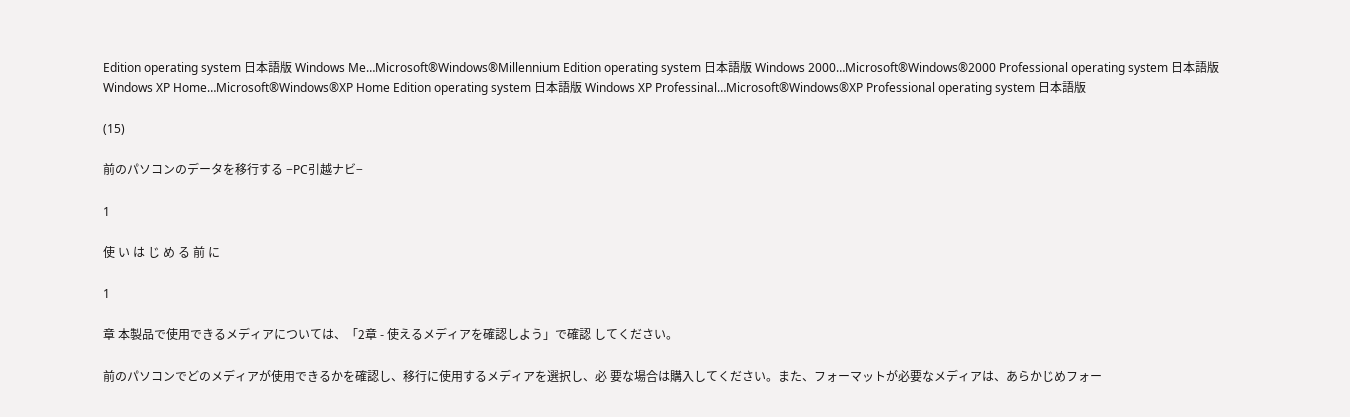Edition operating system 日本語版 Windows Me…Microsoft®Windows®Millennium Edition operating system 日本語版 Windows 2000…Microsoft®Windows®2000 Professional operating system 日本語版 Windows XP Home…Microsoft®Windows®XP Home Edition operating system 日本語版 Windows XP Professinal…Microsoft®Windows®XP Professional operating system 日本語版

(15)

前のパソコンのデータを移行する −PC引越ナビ−

1

使 い は じ め る 前 に

1

章 本製品で使用できるメディアについては、「2章 - 使えるメディアを確認しよう」で確認 してください。

前のパソコンでどのメディアが使用できるかを確認し、移行に使用するメディアを選択し、必 要な場合は購入してください。また、フォーマットが必要なメディアは、あらかじめフォー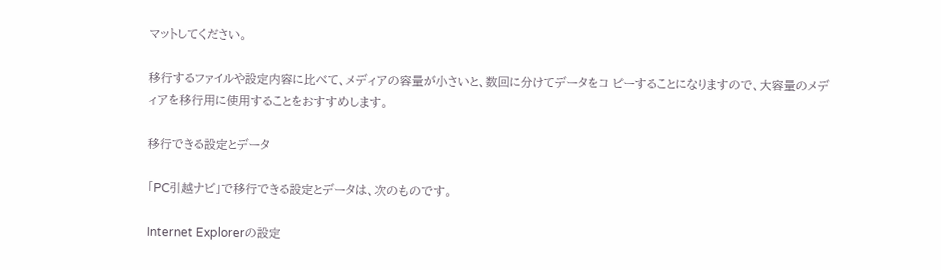マットしてください。

移行するファイルや設定内容に比べて、メディアの容量が小さいと、数回に分けてデータをコ ピーすることになりますので、大容量のメディアを移行用に使用することをおすすめします。

移行できる設定とデータ

「PC引越ナビ」で移行できる設定とデータは、次のものです。

Internet Explorerの設定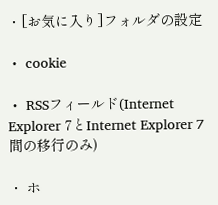・[お気に入り]フォルダの設定

・ cookie

・ RSSフィールド(Internet Explorer 7とInternet Explorer 7間の移行のみ)

・ ホ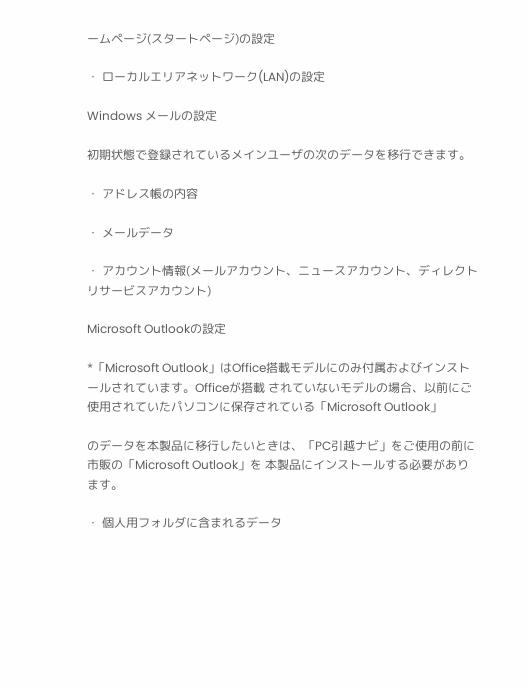ームページ(スタートページ)の設定

・ ローカルエリアネットワーク(LAN)の設定

Windows メールの設定

初期状態で登録されているメインユーザの次のデータを移行できます。

・ アドレス帳の内容

・ メールデータ

・ アカウント情報(メールアカウント、ニュースアカウント、ディレクトリサービスアカウント)

Microsoft Outlookの設定

*「Microsoft Outlook」はOffice搭載モデルにのみ付属およびインストールされています。Officeが搭載 されていないモデルの場合、以前にご使用されていたパソコンに保存されている「Microsoft Outlook」

のデータを本製品に移行したいときは、「PC引越ナビ」をご使用の前に市販の「Microsoft Outlook」を 本製品にインストールする必要があります。

・ 個人用フォルダに含まれるデータ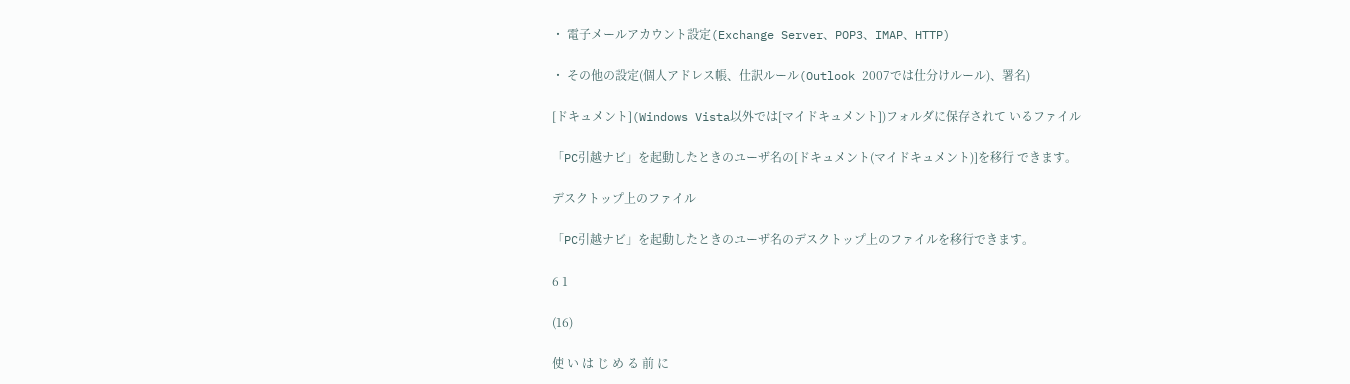・ 電子メールアカウント設定(Exchange Server、POP3、IMAP、HTTP)

・ その他の設定(個人アドレス帳、仕訳ルール(Outlook 2007では仕分けルール)、署名)

[ドキュメント](Windows Vista以外では[マイドキュメント])フォルダに保存されて いるファイル

「PC引越ナビ」を起動したときのユーザ名の[ドキュメント(マイドキュメント)]を移行 できます。

デスクトップ上のファイル

「PC引越ナビ」を起動したときのユーザ名のデスクトップ上のファイルを移行できます。

6 1

(16)

使 い は じ め る 前 に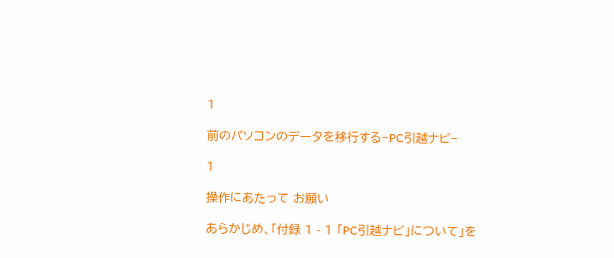1

前のパソコンのデータを移行する−PC引越ナビ−

1

操作にあたって お願い

あらかじめ、「付録 1 - 1 「PC引越ナビ」について」を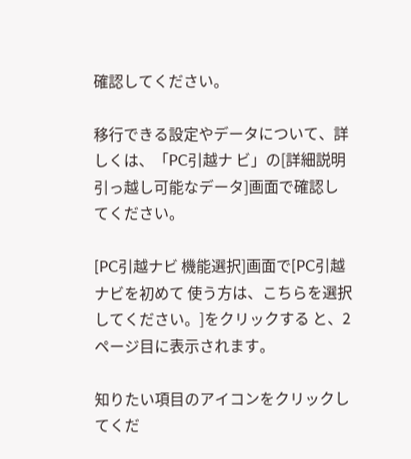確認してください。

移行できる設定やデータについて、詳しくは、「PC引越ナ ビ」の[詳細説明 引っ越し可能なデータ]画面で確認し てください。

[PC引越ナビ 機能選択]画面で[PC引越ナビを初めて 使う方は、こちらを選択してください。]をクリックする と、2ページ目に表示されます。

知りたい項目のアイコンをクリックしてくだ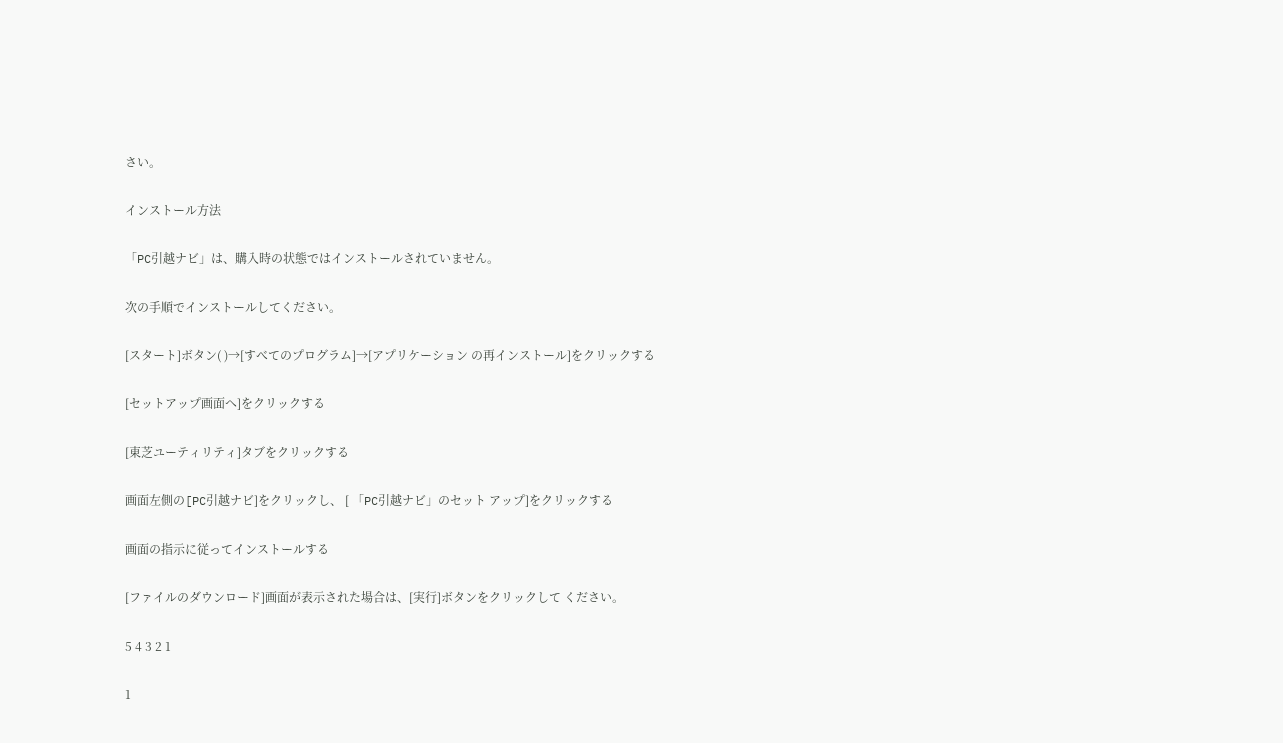さい。

インストール方法

「PC引越ナビ」は、購入時の状態ではインストールされていません。

次の手順でインストールしてください。

[スタート]ボタン( )→[すべてのプログラム]→[アプリケーション の再インストール]をクリックする

[セットアップ画面へ]をクリックする

[東芝ユーティリティ]タブをクリックする

画面左側の[PC引越ナビ]をクリックし、 [ 「PC引越ナビ」のセット アップ]をクリックする

画面の指示に従ってインストールする

[ファイルのダウンロード]画面が表示された場合は、[実行]ボタンをクリックして ください。

5 4 3 2 1

1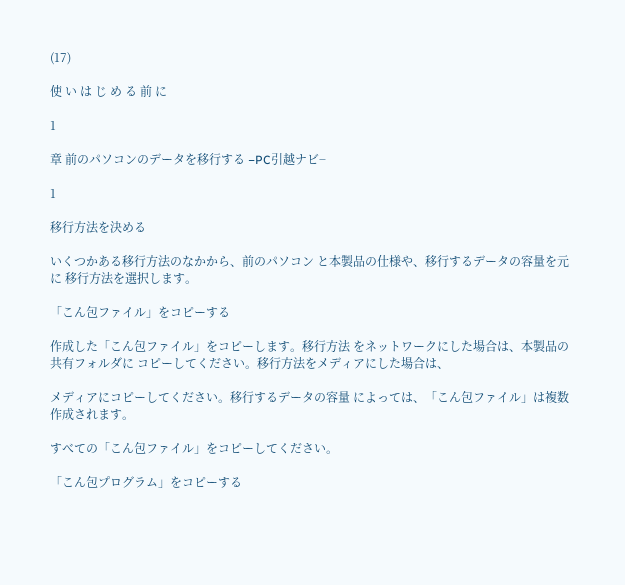(17)

使 い は じ め る 前 に

1

章 前のパソコンのデータを移行する −PC引越ナビ−

1

移行方法を決める

いくつかある移行方法のなかから、前のパソコン と本製品の仕様や、移行するデータの容量を元に 移行方法を選択します。

「こん包ファイル」をコピーする

作成した「こん包ファイル」をコピーします。移行方法 をネットワークにした場合は、本製品の共有フォルダに コピーしてください。移行方法をメディアにした場合は、

メディアにコピーしてください。移行するデータの容量 によっては、「こん包ファイル」は複数作成されます。

すべての「こん包ファイル」をコピーしてください。

「こん包プログラム」をコピーする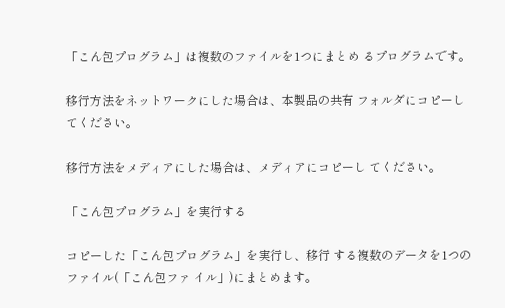「こん包プログラム」は複数のファイルを1つにまとめ るプログラムです。

移行方法をネットワークにした場合は、本製品の共有 フォルダにコピーしてください。

移行方法をメディアにした場合は、メディアにコピーし てください。

「こん包プログラム」を実行する

コピーした「こん包プログラム」を実行し、移行 する複数のデータを1つのファイル(「こん包ファ イル」)にまとめます。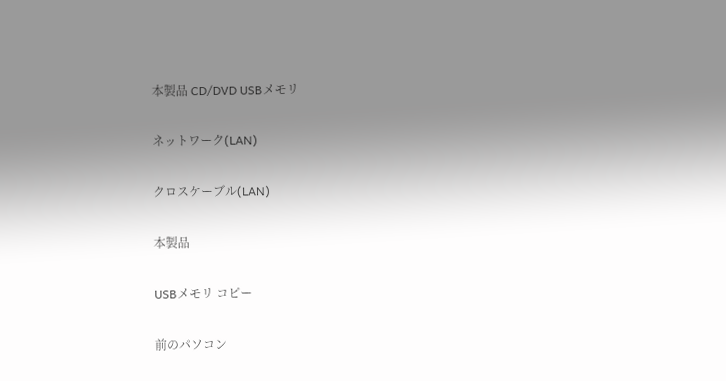本製品 CD/DVD USBメモリ

ネットワーク(LAN)

クロスケーブル(LAN)

本製品

USBメモリ コピー

前のパソコン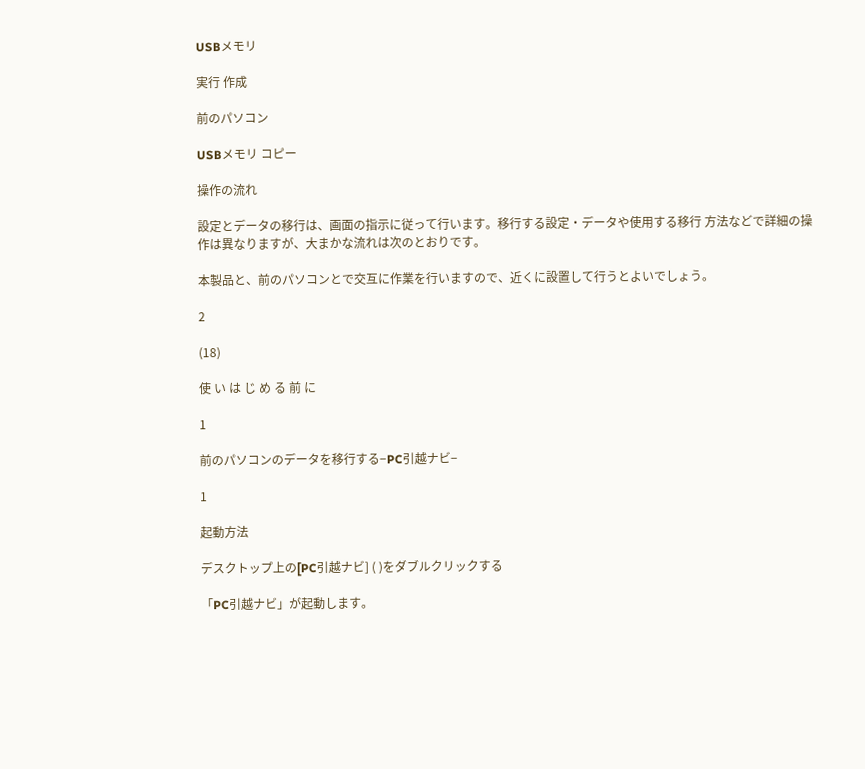USBメモリ

実行 作成

前のパソコン

USBメモリ コピー

操作の流れ

設定とデータの移行は、画面の指示に従って行います。移行する設定・データや使用する移行 方法などで詳細の操作は異なりますが、大まかな流れは次のとおりです。

本製品と、前のパソコンとで交互に作業を行いますので、近くに設置して行うとよいでしょう。

2

(18)

使 い は じ め る 前 に

1

前のパソコンのデータを移行する−PC引越ナビ−

1

起動方法

デスクトップ上の[PC引越ナビ] ( )をダブルクリックする

「PC引越ナビ」が起動します。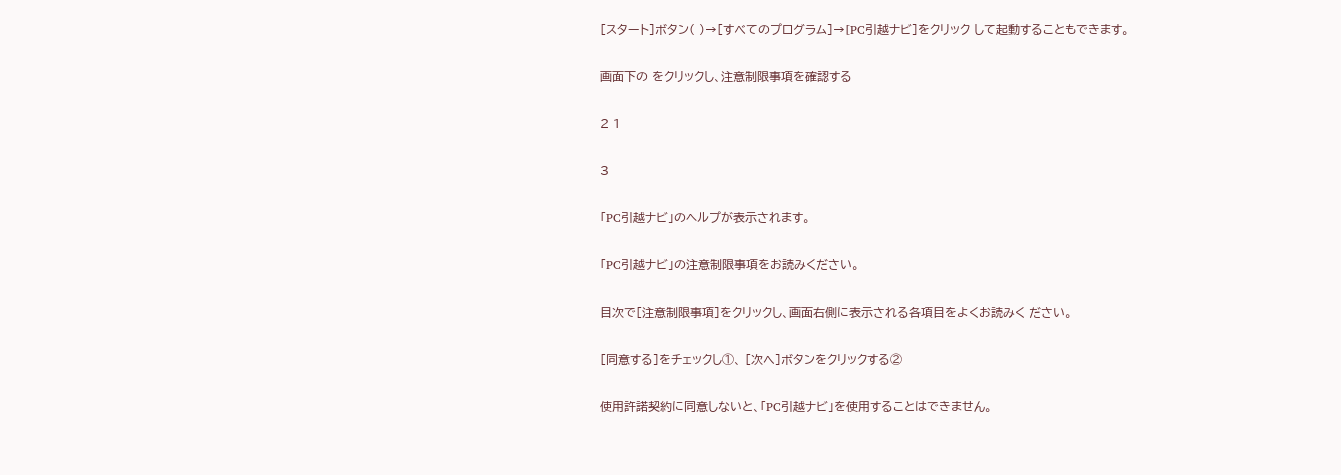[スタート]ボタン( )→[すべてのプログラム]→[PC引越ナビ]をクリック して起動することもできます。

画面下の をクリックし、注意制限事項を確認する

2 1

3

「PC引越ナビ」のヘルプが表示されます。

「PC引越ナビ」の注意制限事項をお読みください。

目次で[注意制限事項]をクリックし、画面右側に表示される各項目をよくお読みく ださい。

[同意する]をチェックし①、 [次へ]ボタンをクリックする②

使用許諾契約に同意しないと、「PC引越ナビ」を使用することはできません。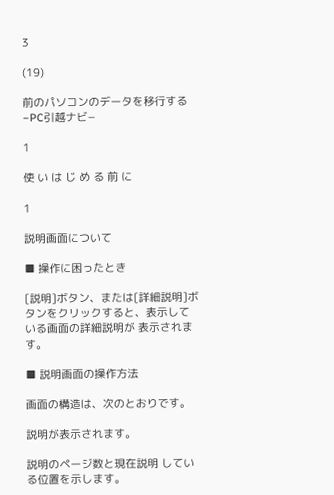3

(19)

前のパソコンのデータを移行する −PC引越ナビ−

1

使 い は じ め る 前 に

1

説明画面について

■ 操作に困ったとき

[説明]ボタン、または[詳細説明]ボタンをクリックすると、表示している画面の詳細説明が 表示されます。

■ 説明画面の操作方法

画面の構造は、次のとおりです。

説明が表示されます。

説明のページ数と現在説明 している位置を示します。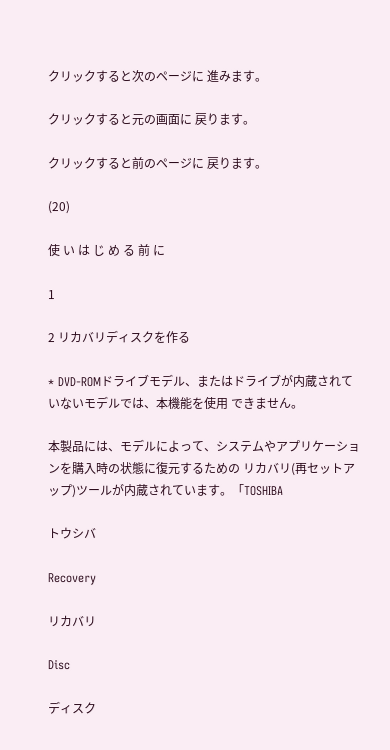クリックすると次のページに 進みます。

クリックすると元の画面に 戻ります。

クリックすると前のページに 戻ります。

(20)

使 い は じ め る 前 に

1

2 リカバリディスクを作る

* DVD-ROMドライブモデル、またはドライブが内蔵されていないモデルでは、本機能を使用 できません。

本製品には、モデルによって、システムやアプリケーションを購入時の状態に復元するための リカバリ(再セットアップ)ツールが内蔵されています。「TOSHIBA

トウシバ

Recovery

リカバリ

Disc

ディスク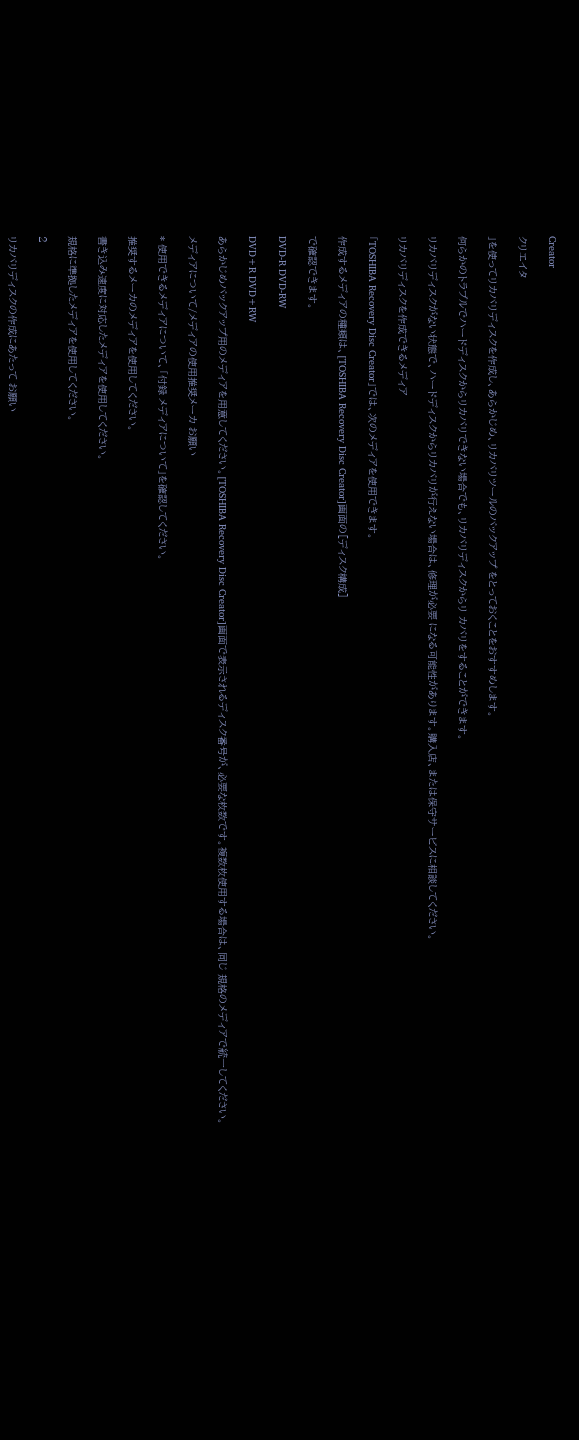Creator

クリエイタ

」を使ってリカバリディスクを作成し、あらかじめ、リカバリツールのバックアップ をとっておくことをおすすめします。

何らかのトラブルでハードディスクからリカバリできない場合でも、リカバリディスクからリ カバリをすることができます。

リカバリディスクがない状態で、ハードディスクからリカバリが行えない場合は、修理が必要 になる可能性があります。購入店、または保守サービスに相談してください。

リカバリディスクを作成できるメディア

「TOSHIBA Recovery Disc Creator」では、次のメディアを使用できます。

作成するメディアの種類は、[TOSHIBA Recovery Disc Creator]画面の[ディスク構成]

で確認できます。

DVD-R DVD-RW

DVD+R DVD+RW

あらかじめバックアップ用のメディアを用意してください。[TOSHIBA Recovery Disc Creator]画面で表示されるディスク番号が、必要な枚数です。複数枚使用する場合は、同じ 規格のメディアで統一してください。

メディアについて/メディアの使用推奨メーカ お願い

* 使用できるメディアについて、「付録 メディアについて」を確認してください。

推奨するメーカのメディアを使用してください。

書き込み速度に対応したメディアを使用してください。

規格に準拠したメディアを使用してください。

2

リカバリディスクの作成にあたって お願い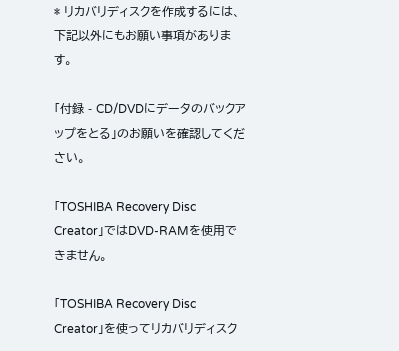* リカバリディスクを作成するには、下記以外にもお願い事項があります。

「付録 - CD/DVDにデータのバックアップをとる」のお願いを確認してください。

「TOSHIBA Recovery Disc Creator」ではDVD-RAMを使用できません。

「TOSHIBA Recovery Disc Creator」を使ってリカバリディスク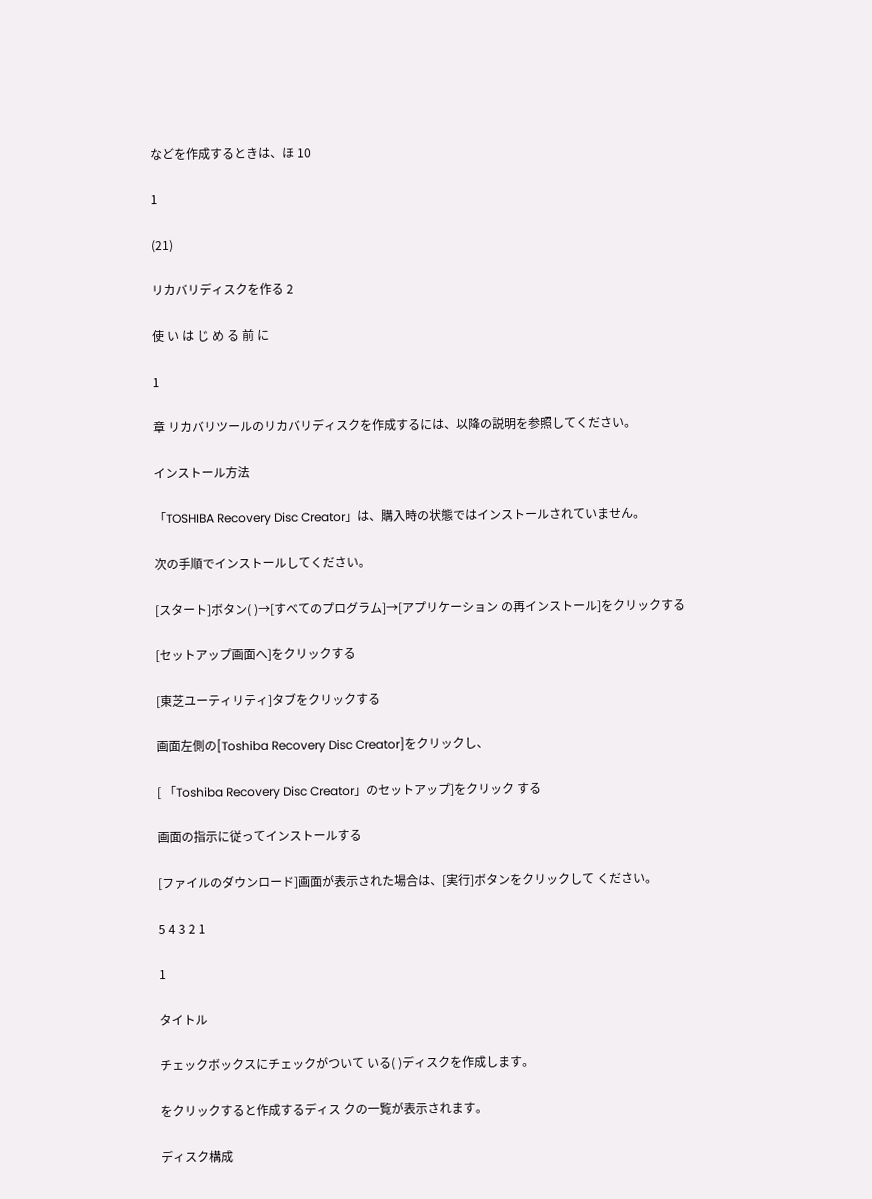などを作成するときは、ほ 10

1

(21)

リカバリディスクを作る 2

使 い は じ め る 前 に

1

章 リカバリツールのリカバリディスクを作成するには、以降の説明を参照してください。

インストール方法

「TOSHIBA Recovery Disc Creator」は、購入時の状態ではインストールされていません。

次の手順でインストールしてください。

[スタート]ボタン( )→[すべてのプログラム]→[アプリケーション の再インストール]をクリックする

[セットアップ画面へ]をクリックする

[東芝ユーティリティ]タブをクリックする

画面左側の[Toshiba Recovery Disc Creator]をクリックし、

[ 「Toshiba Recovery Disc Creator」のセットアップ]をクリック する

画面の指示に従ってインストールする

[ファイルのダウンロード]画面が表示された場合は、[実行]ボタンをクリックして ください。

5 4 3 2 1

1

タイトル

チェックボックスにチェックがついて いる( )ディスクを作成します。

をクリックすると作成するディス クの一覧が表示されます。

ディスク構成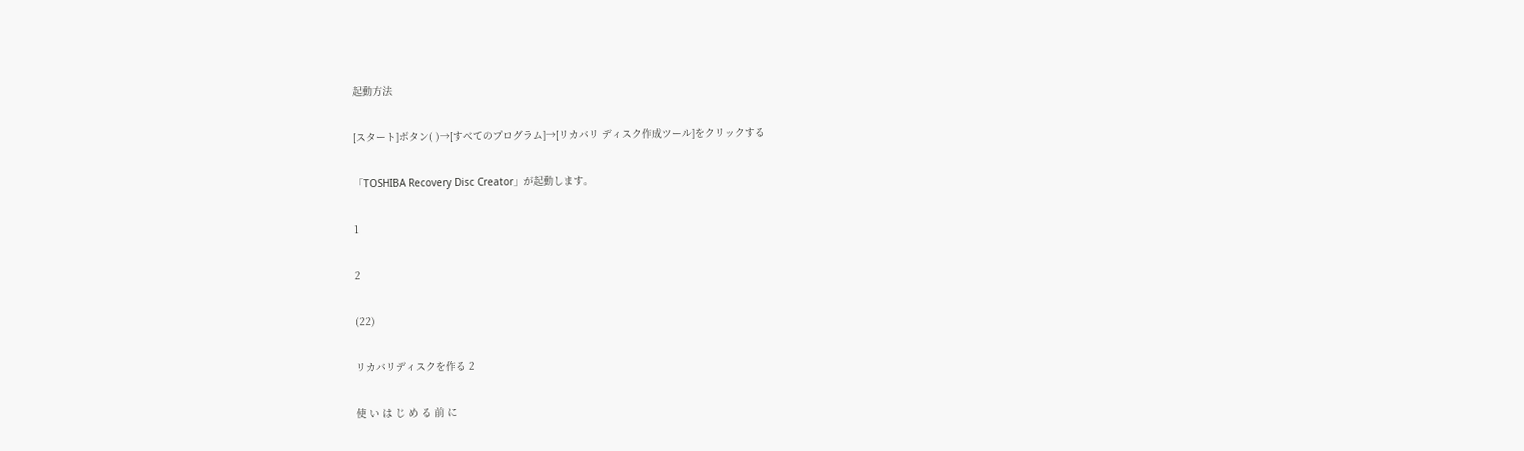起動方法

[スタート]ボタン( )→[すべてのプログラム]→[リカバリ ディスク作成ツール]をクリックする

「TOSHIBA Recovery Disc Creator」が起動します。

1

2

(22)

リカバリディスクを作る 2

使 い は じ め る 前 に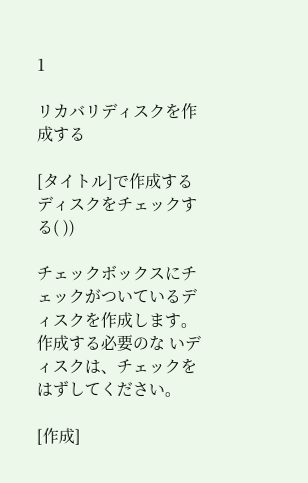1

リカバリディスクを作成する

[タイトル]で作成するディスクをチェックする( ))

チェックボックスにチェックがついているディスクを作成します。作成する必要のな いディスクは、チェックをはずしてください。

[作成]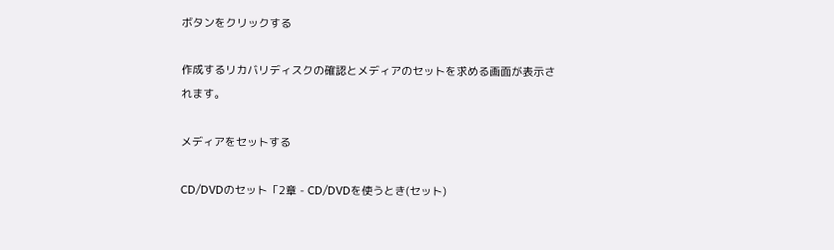ボタンをクリックする

作成するリカバリディスクの確認とメディアのセットを求める画面が表示されます。

メディアをセットする

CD/DVDのセット「2章 - CD/DVDを使うとき(セット)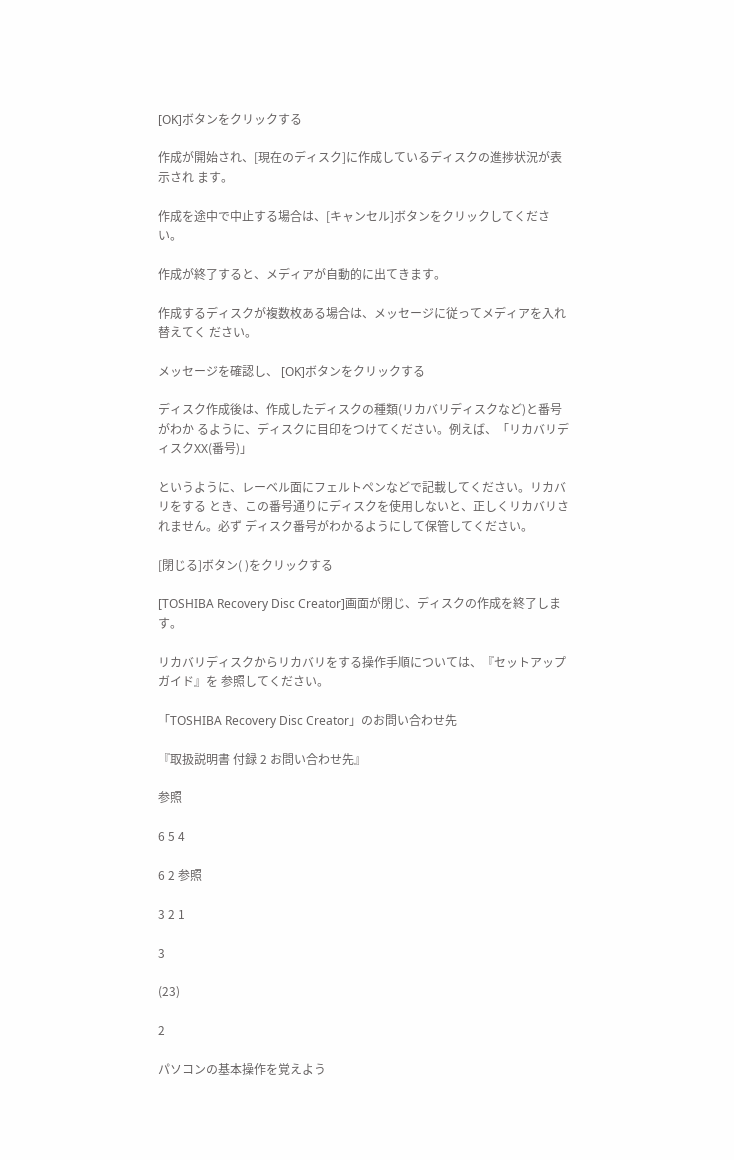[OK]ボタンをクリックする

作成が開始され、[現在のディスク]に作成しているディスクの進捗状況が表示され ます。

作成を途中で中止する場合は、[キャンセル]ボタンをクリックしてください。

作成が終了すると、メディアが自動的に出てきます。

作成するディスクが複数枚ある場合は、メッセージに従ってメディアを入れ替えてく ださい。

メッセージを確認し、 [OK]ボタンをクリックする

ディスク作成後は、作成したディスクの種類(リカバリディスクなど)と番号がわか るように、ディスクに目印をつけてください。例えば、「リカバリディスクXX(番号)」

というように、レーベル面にフェルトペンなどで記載してください。リカバリをする とき、この番号通りにディスクを使用しないと、正しくリカバリされません。必ず ディスク番号がわかるようにして保管してください。

[閉じる]ボタン( )をクリックする

[TOSHIBA Recovery Disc Creator]画面が閉じ、ディスクの作成を終了します。

リカバリディスクからリカバリをする操作手順については、『セットアップガイド』を 参照してください。

「TOSHIBA Recovery Disc Creator」のお問い合わせ先

『取扱説明書 付録 2 お問い合わせ先』

参照

6 5 4

6 2 参照

3 2 1

3

(23)

2

パソコンの基本操作を覚えよう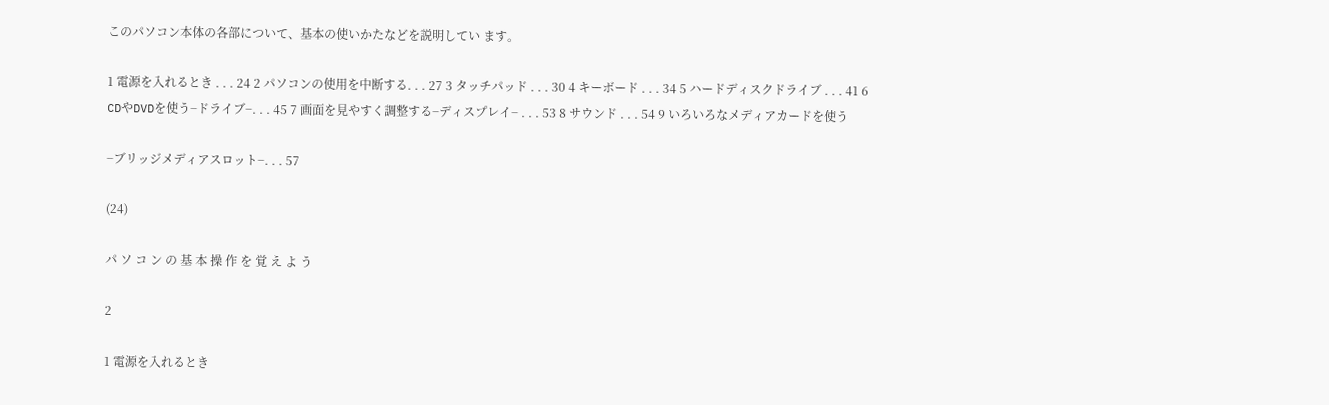このパソコン本体の各部について、基本の使いかたなどを説明してい ます。

1 電源を入れるとき . . . 24 2 パソコンの使用を中断する. . . 27 3 タッチパッド . . . 30 4 キーボード . . . 34 5 ハードディスクドライブ . . . 41 6 CDやDVDを使う−ドライブ−. . . 45 7 画面を見やすく調整する−ディスプレイ− . . . 53 8 サウンド . . . 54 9 いろいろなメディアカードを使う

−ブリッジメディアスロット−. . . 57

(24)

パ ソ コ ン の 基 本 操 作 を 覚 え よ う

2

1 電源を入れるとき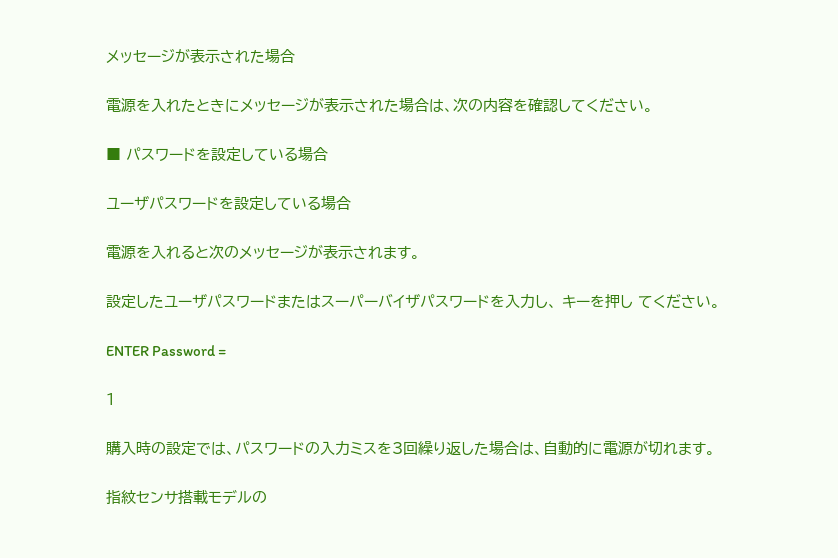メッセージが表示された場合

電源を入れたときにメッセージが表示された場合は、次の内容を確認してください。

■ パスワードを設定している場合

ユーザパスワードを設定している場合

電源を入れると次のメッセージが表示されます。

設定したユーザパスワードまたはスーパーバイザパスワードを入力し、 キーを押し てください。

ENTER Password =

1

購入時の設定では、パスワードの入力ミスを3回繰り返した場合は、自動的に電源が切れます。

指紋センサ搭載モデルの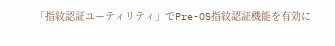「指紋認証ユーティリティ」でPre-OS指紋認証機能を有効に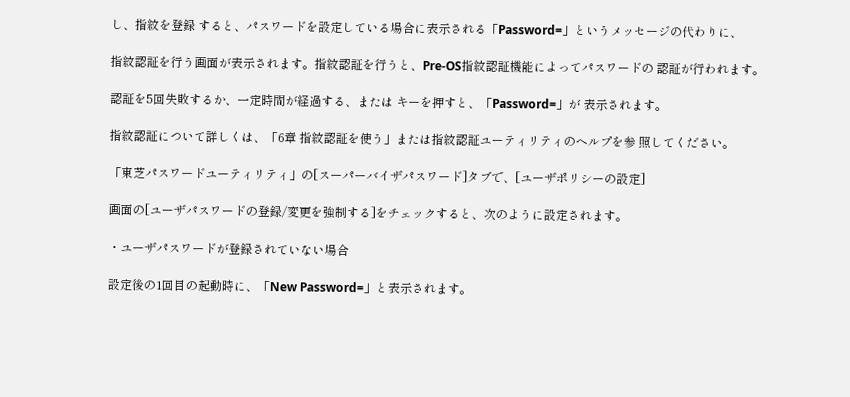し、指紋を登録 すると、パスワードを設定している場合に表示される「Password=」というメッセージの代わりに、

指紋認証を行う画面が表示されます。指紋認証を行うと、Pre-OS指紋認証機能によってパスワードの 認証が行われます。

認証を5回失敗するか、一定時間が経過する、または キーを押すと、「Password=」が 表示されます。

指紋認証について詳しくは、「6章 指紋認証を使う」または指紋認証ユーティリティのヘルプを参 照してください。

「東芝パスワードユーティリティ」の[スーパーバイザパスワード]タブで、[ユーザポリシーの設定]

画面の[ユーザパスワードの登録/変更を強制する]をチェックすると、次のように設定されます。

・ユーザパスワードが登録されていない場合

設定後の1回目の起動時に、「New Password=」と表示されます。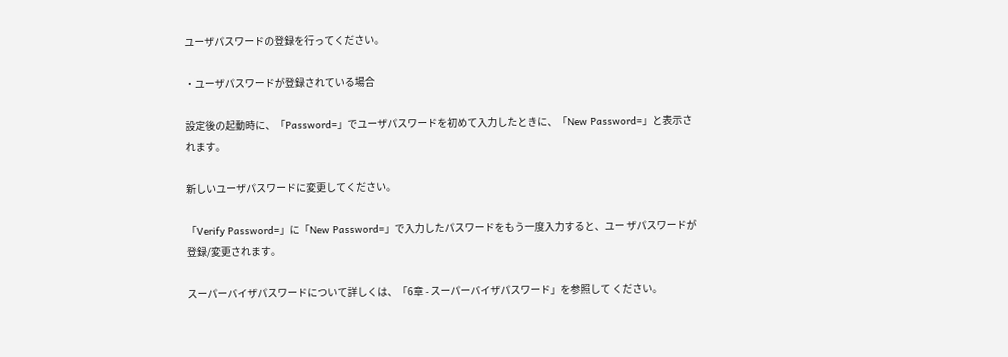ユーザパスワードの登録を行ってください。

・ユーザパスワードが登録されている場合

設定後の起動時に、「Password=」でユーザパスワードを初めて入力したときに、「New Password=」と表示されます。

新しいユーザパスワードに変更してください。

「Verify Password=」に「New Password=」で入力したパスワードをもう一度入力すると、ユー ザパスワードが登録/変更されます。

スーパーバイザパスワードについて詳しくは、「6章 - スーパーバイザパスワード」を参照して ください。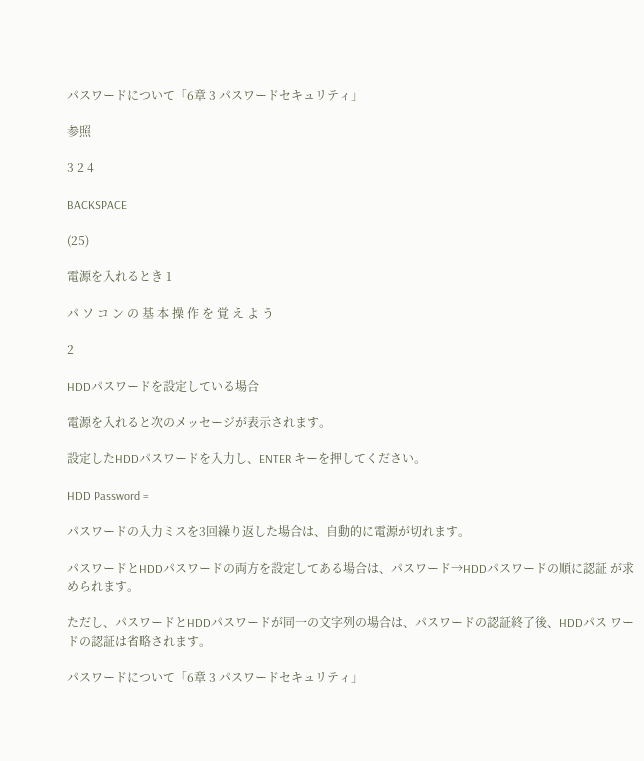パスワードについて「6章 3 パスワードセキュリティ」

参照

3 2 4

BACKSPACE

(25)

電源を入れるとき 1

パ ソ コ ン の 基 本 操 作 を 覚 え よ う

2

HDDパスワードを設定している場合

電源を入れると次のメッセージが表示されます。

設定したHDDパスワードを入力し、ENTER キーを押してください。

HDD Password =

パスワードの入力ミスを3回繰り返した場合は、自動的に電源が切れます。

パスワードとHDDパスワードの両方を設定してある場合は、パスワード→HDDパスワードの順に認証 が求められます。

ただし、パスワードとHDDパスワードが同一の文字列の場合は、パスワードの認証終了後、HDDパス ワードの認証は省略されます。

パスワードについて「6章 3 パスワードセキュリティ」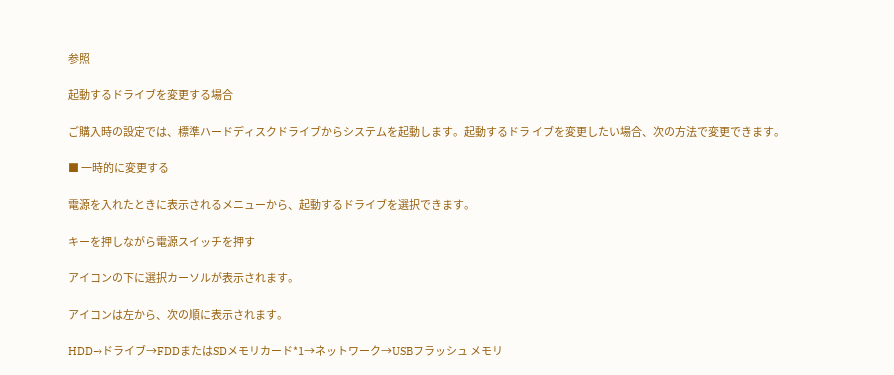参照

起動するドライブを変更する場合

ご購入時の設定では、標準ハードディスクドライブからシステムを起動します。起動するドラ イブを変更したい場合、次の方法で変更できます。

■ 一時的に変更する

電源を入れたときに表示されるメニューから、起動するドライブを選択できます。

キーを押しながら電源スイッチを押す

アイコンの下に選択カーソルが表示されます。

アイコンは左から、次の順に表示されます。

HDD→ドライブ→FDDまたはSDメモリカード*1→ネットワーク→USBフラッシュ メモリ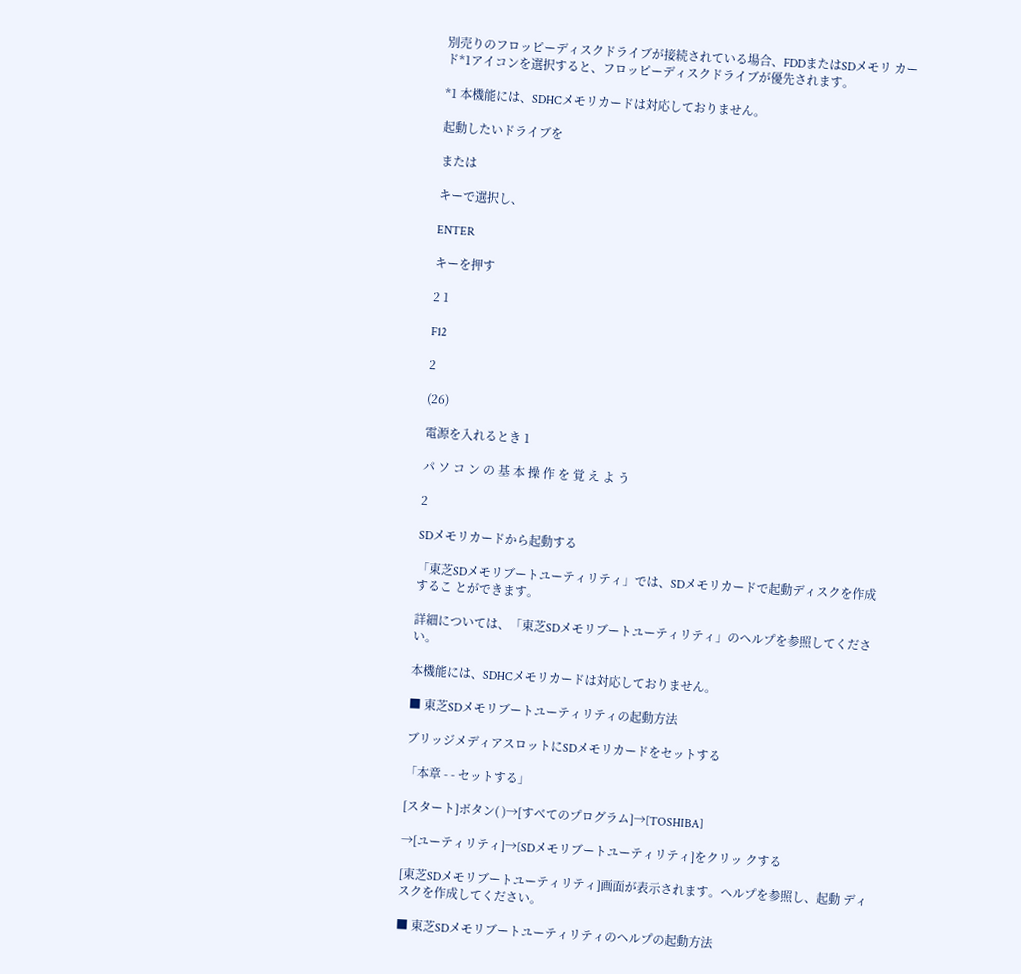別売りのフロッピーディスクドライブが接続されている場合、FDDまたはSDメモリ カード*1アイコンを選択すると、フロッピーディスクドライブが優先されます。

*1 本機能には、SDHCメモリカードは対応しておりません。

起動したいドライブを

または

キーで選択し、

ENTER

キーを押す

2 1

F12

2

(26)

電源を入れるとき 1

パ ソ コ ン の 基 本 操 作 を 覚 え よ う

2

SDメモリカードから起動する

「東芝SDメモリブートユーティリティ」では、SDメモリカードで起動ディスクを作成するこ とができます。

詳細については、「東芝SDメモリブートユーティリティ」のヘルプを参照してください。

本機能には、SDHCメモリカードは対応しておりません。

■ 東芝SDメモリブートユーティリティの起動方法

ブリッジメディアスロットにSDメモリカードをセットする

「本章 - - セットする」

[スタート]ボタン( )→[すべてのプログラム]→[TOSHIBA]

→[ユーティリティ]→[SDメモリブートユーティリティ]をクリッ クする

[東芝SDメモリブートユーティリティ]画面が表示されます。ヘルプを参照し、起動 ディスクを作成してください。

■ 東芝SDメモリブートユーティリティのヘルプの起動方法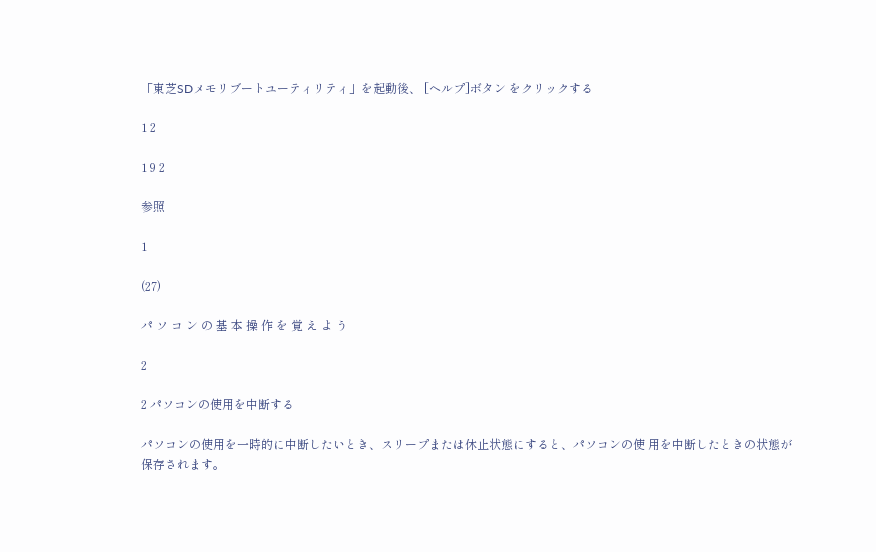「東芝SDメモリブートユーティリティ」を起動後、 [ヘルプ]ボタン をクリックする

1 2

1 9 2

参照

1

(27)

パ ソ コ ン の 基 本 操 作 を 覚 え よ う

2

2 パソコンの使用を中断する

パソコンの使用を一時的に中断したいとき、スリープまたは休止状態にすると、パソコンの使 用を中断したときの状態が保存されます。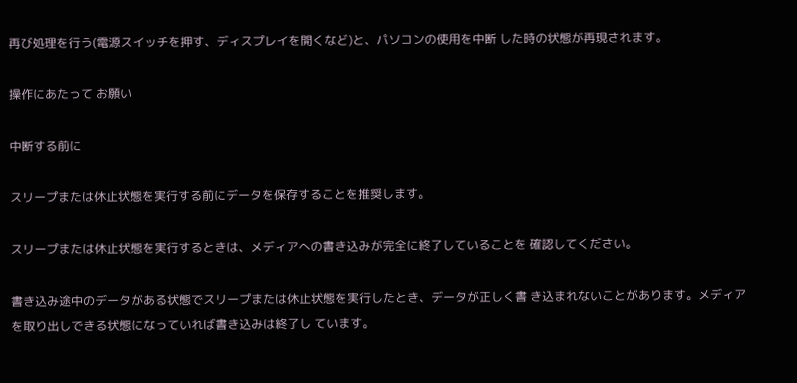再び処理を行う(電源スイッチを押す、ディスプレイを開くなど)と、パソコンの使用を中断 した時の状態が再現されます。

操作にあたって お願い

中断する前に

スリープまたは休止状態を実行する前にデータを保存することを推奨します。

スリープまたは休止状態を実行するときは、メディアへの書き込みが完全に終了していることを 確認してください。

書き込み途中のデータがある状態でスリープまたは休止状態を実行したとき、データが正しく書 き込まれないことがあります。メディアを取り出しできる状態になっていれば書き込みは終了し ています。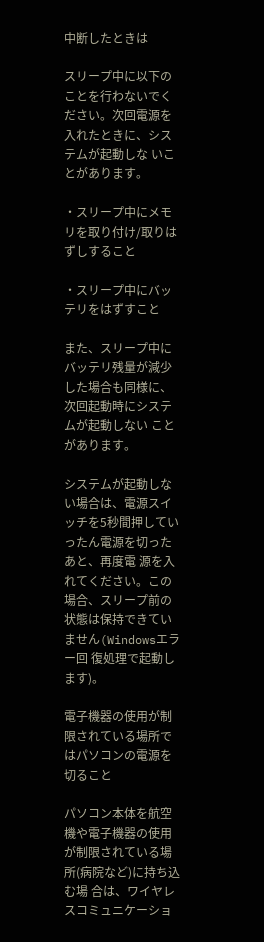中断したときは

スリープ中に以下のことを行わないでください。次回電源を入れたときに、システムが起動しな いことがあります。

・スリープ中にメモリを取り付け/取りはずしすること

・スリープ中にバッテリをはずすこと

また、スリープ中にバッテリ残量が減少した場合も同様に、次回起動時にシステムが起動しない ことがあります。

システムが起動しない場合は、電源スイッチを5秒間押していったん電源を切ったあと、再度電 源を入れてください。この場合、スリープ前の状態は保持できていません(Windowsエラー回 復処理で起動します)。

電子機器の使用が制限されている場所ではパソコンの電源を切ること

パソコン本体を航空機や電子機器の使用が制限されている場所(病院など)に持ち込む場 合は、ワイヤレスコミュニケーショ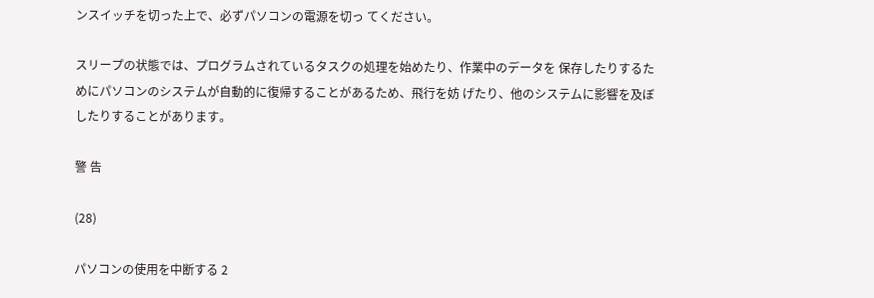ンスイッチを切った上で、必ずパソコンの電源を切っ てください。

スリープの状態では、プログラムされているタスクの処理を始めたり、作業中のデータを 保存したりするためにパソコンのシステムが自動的に復帰することがあるため、飛行を妨 げたり、他のシステムに影響を及ぼしたりすることがあります。

警 告

(28)

パソコンの使用を中断する 2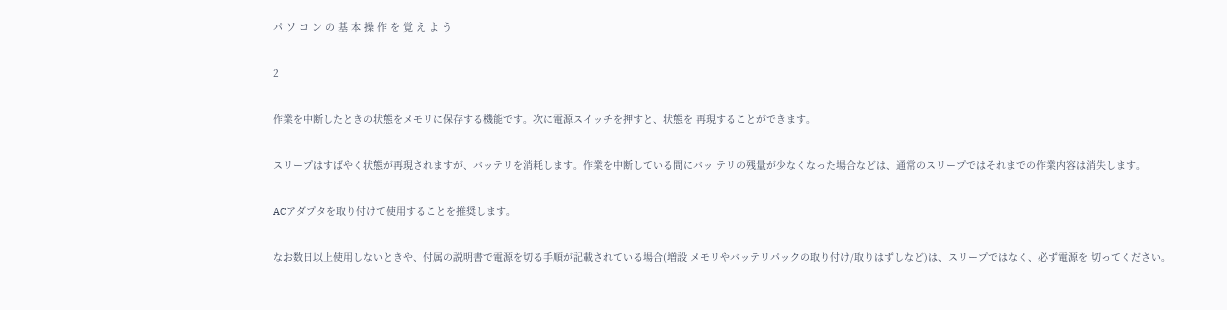パ ソ コ ン の 基 本 操 作 を 覚 え よ う

2

作業を中断したときの状態をメモリに保存する機能です。次に電源スイッチを押すと、状態を 再現することができます。

スリープはすばやく状態が再現されますが、バッテリを消耗します。作業を中断している間にバッ テリの残量が少なくなった場合などは、通常のスリープではそれまでの作業内容は消失します。

ACアダプタを取り付けて使用することを推奨します。

なお数日以上使用しないときや、付属の説明書で電源を切る手順が記載されている場合(増設 メモリやバッテリパックの取り付け/取りはずしなど)は、スリープではなく、必ず電源を 切ってください。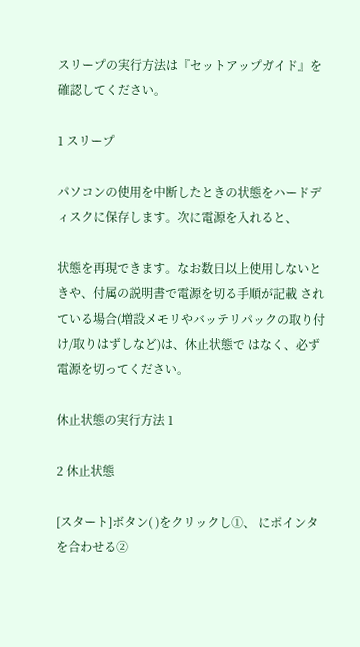スリープの実行方法は『セットアップガイド』を確認してください。

1 スリープ

パソコンの使用を中断したときの状態をハードディスクに保存します。次に電源を入れると、

状態を再現できます。なお数日以上使用しないときや、付属の説明書で電源を切る手順が記載 されている場合(増設メモリやバッテリパックの取り付け/取りはずしなど)は、休止状態で はなく、必ず電源を切ってください。

休止状態の実行方法 1

2 休止状態

[スタート]ボタン( )をクリックし①、 にポインタを合わせる②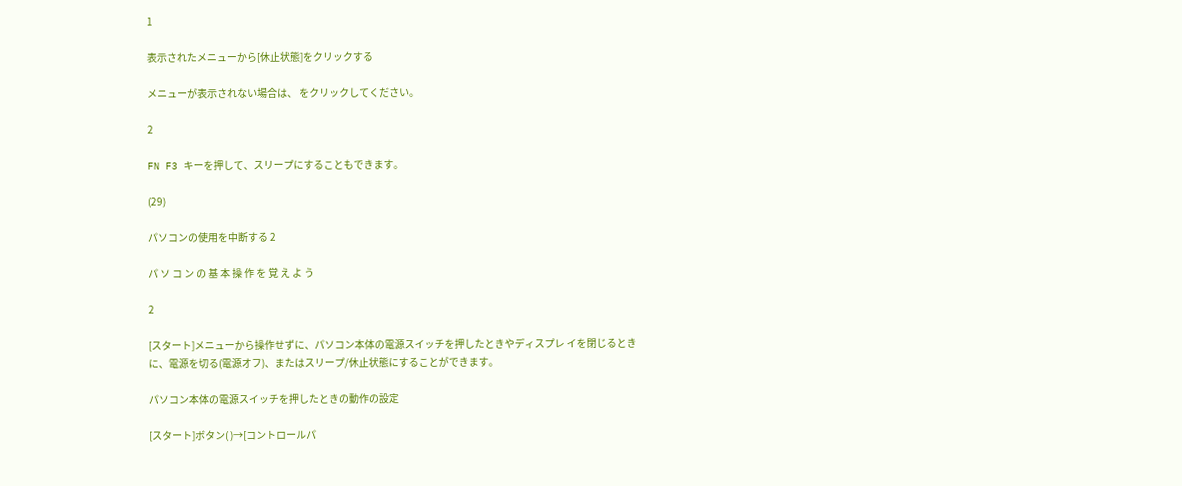1

表示されたメニューから[休止状態]をクリックする

メニューが表示されない場合は、 をクリックしてください。

2

FN F3 キーを押して、スリープにすることもできます。

(29)

パソコンの使用を中断する 2

パ ソ コ ン の 基 本 操 作 を 覚 え よ う

2

[スタート]メニューから操作せずに、パソコン本体の電源スイッチを押したときやディスプレ イを閉じるときに、電源を切る(電源オフ)、またはスリープ/休止状態にすることができます。

パソコン本体の電源スイッチを押したときの動作の設定

[スタート]ボタン( )→[コントロールパ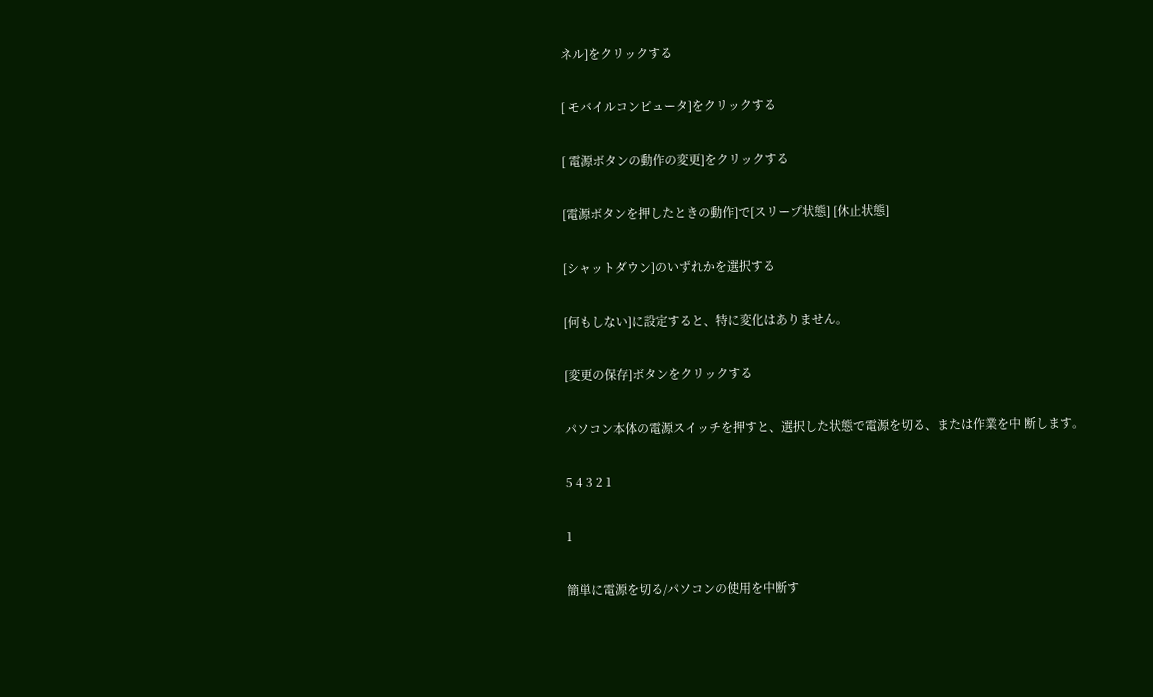ネル]をクリックする

[ モバイルコンピュータ]をクリックする

[ 電源ボタンの動作の変更]をクリックする

[電源ボタンを押したときの動作]で[スリープ状態] [休止状態]

[シャットダウン]のいずれかを選択する

[何もしない]に設定すると、特に変化はありません。

[変更の保存]ボタンをクリックする

パソコン本体の電源スイッチを押すと、選択した状態で電源を切る、または作業を中 断します。

5 4 3 2 1

1

簡単に電源を切る/パソコンの使用を中断す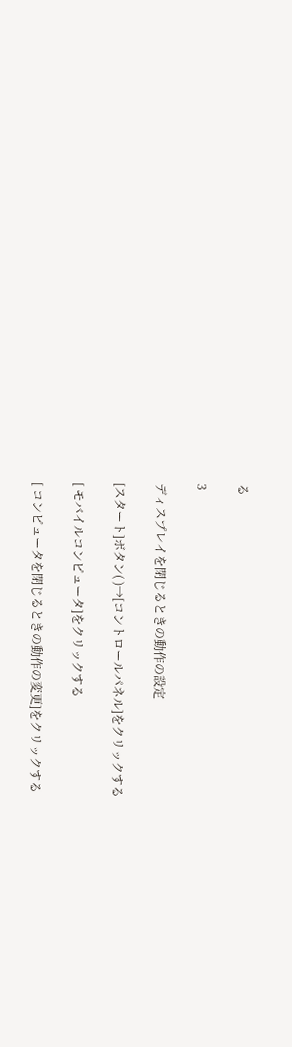る

3

ディスプレイを閉じるときの動作の設定

[スタート]ボタン( )→[コントロールパネル]をクリックする

[ モバイルコンピュータ]をクリックする

[ コンピュータを閉じるときの動作の変更]をクリックする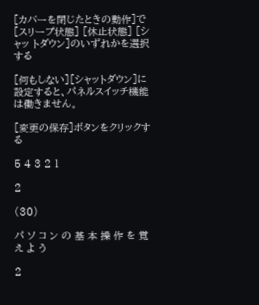[カバーを閉じたときの動作]で[スリープ状態] [休止状態] [シャッ トダウン]のいずれかを選択する

[何もしない][シャットダウン]に設定すると、パネルスイッチ機能は働きません。

[変更の保存]ボタンをクリックする

5 4 3 2 1

2

(30)

パ ソ コ ン の 基 本 操 作 を 覚 え よ う

2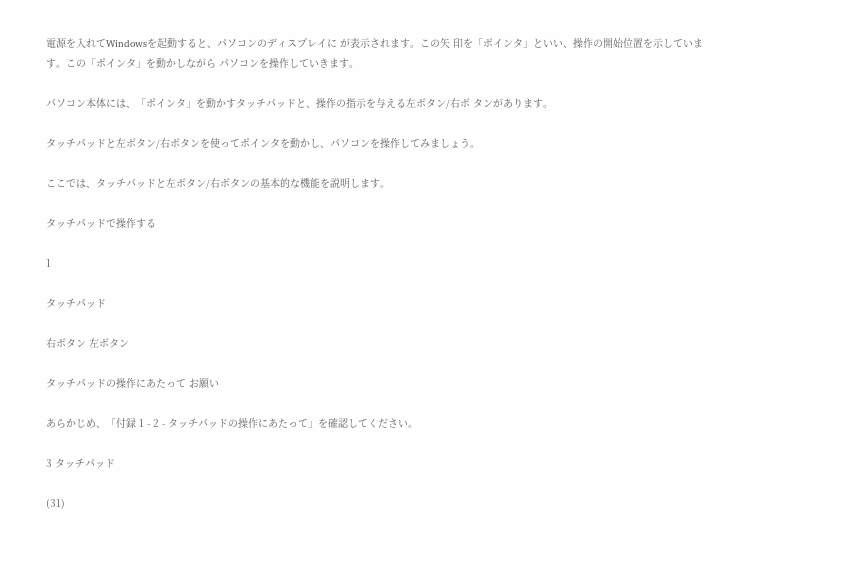電源を入れてWindowsを起動すると、パソコンのディスプレイに が表示されます。この矢 印を「ポインタ」といい、操作の開始位置を示しています。この「ポインタ」を動かしながら パソコンを操作していきます。

パソコン本体には、「ポインタ」を動かすタッチパッドと、操作の指示を与える左ボタン/右ボ タンがあります。

タッチパッドと左ボタン/右ボタンを使ってポインタを動かし、パソコンを操作してみましょう。

ここでは、タッチパッドと左ボタン/右ボタンの基本的な機能を説明します。

タッチパッドで操作する

1

タッチパッド

右ボタン 左ボタン

タッチパッドの操作にあたって お願い

あらかじめ、「付録 1 - 2 - タッチパッドの操作にあたって」を確認してください。

3 タッチパッド

(31)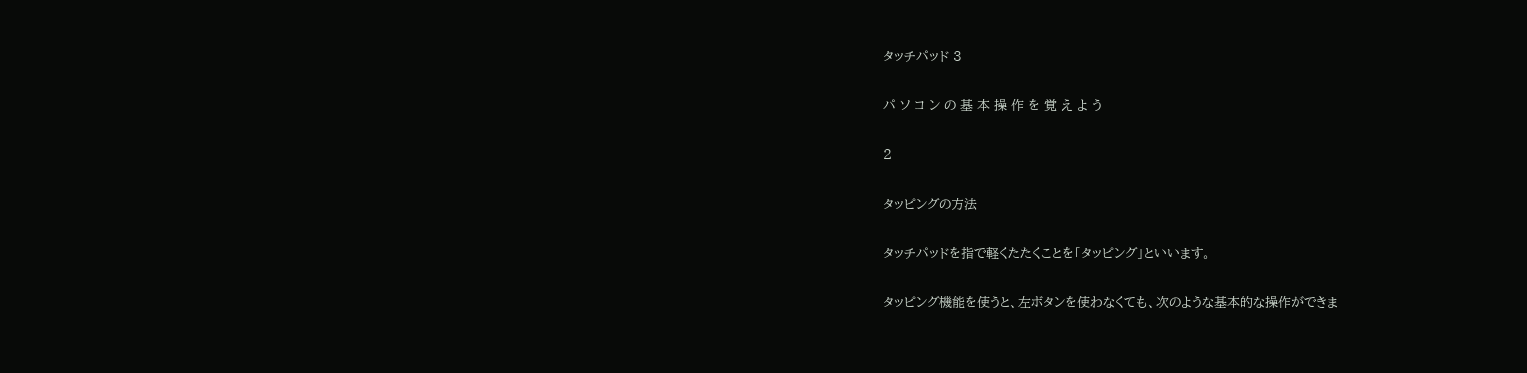タッチパッド 3

パ ソ コ ン の 基 本 操 作 を 覚 え よ う

2

タッピングの方法

タッチパッドを指で軽くたたくことを「タッピング」といいます。

タッピング機能を使うと、左ボタンを使わなくても、次のような基本的な操作ができま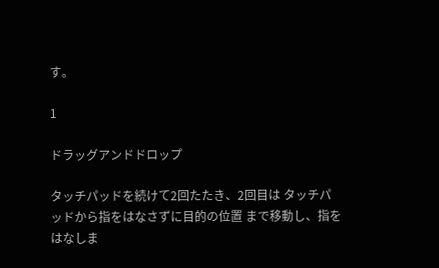す。

1

ドラッグアンドドロップ

タッチパッドを続けて2回たたき、2回目は タッチパッドから指をはなさずに目的の位置 まで移動し、指をはなしま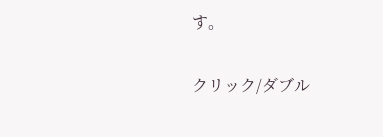す。

クリック/ダブル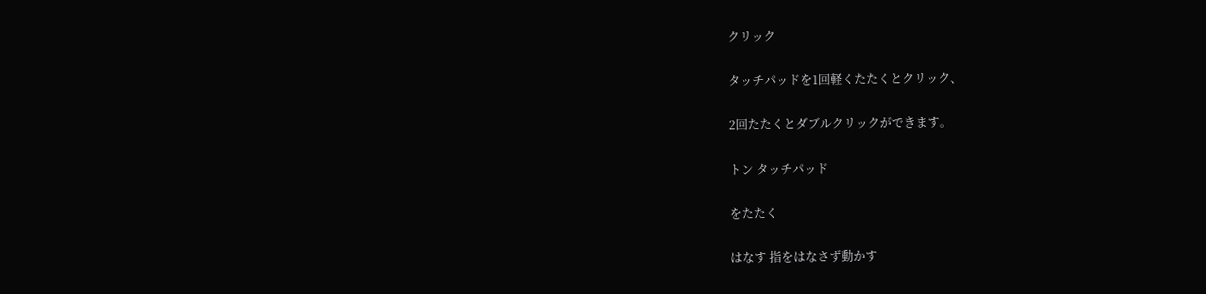クリック

タッチパッドを1回軽くたたくとクリック、

2回たたくとダブルクリックができます。

トン タッチパッド

をたたく

はなす 指をはなさず動かす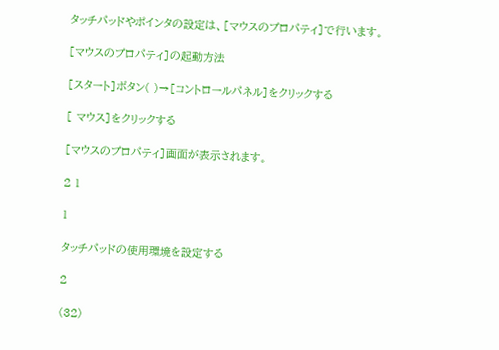タッチパッドやポインタの設定は、[マウスのプロパティ]で行います。

[マウスのプロパティ]の起動方法

[スタート]ボタン( )→[コントロールパネル]をクリックする

[ マウス]をクリックする

[マウスのプロパティ]画面が表示されます。

2 1

1

タッチパッドの使用環境を設定する

2

(32)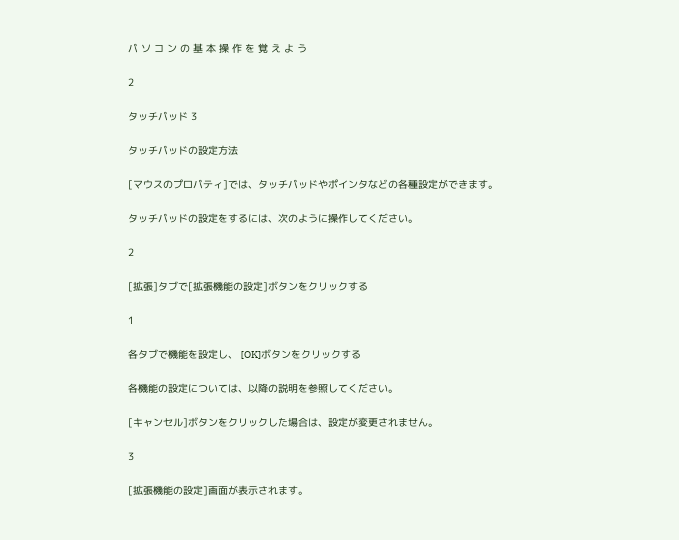パ ソ コ ン の 基 本 操 作 を 覚 え よ う

2

タッチパッド 3

タッチパッドの設定方法

[マウスのプロパティ]では、タッチパッドやポインタなどの各種設定ができます。

タッチパッドの設定をするには、次のように操作してください。

2

[拡張]タブで[拡張機能の設定]ボタンをクリックする

1

各タブで機能を設定し、 [OK]ボタンをクリックする

各機能の設定については、以降の説明を参照してください。

[キャンセル]ボタンをクリックした場合は、設定が変更されません。

3

[拡張機能の設定]画面が表示されます。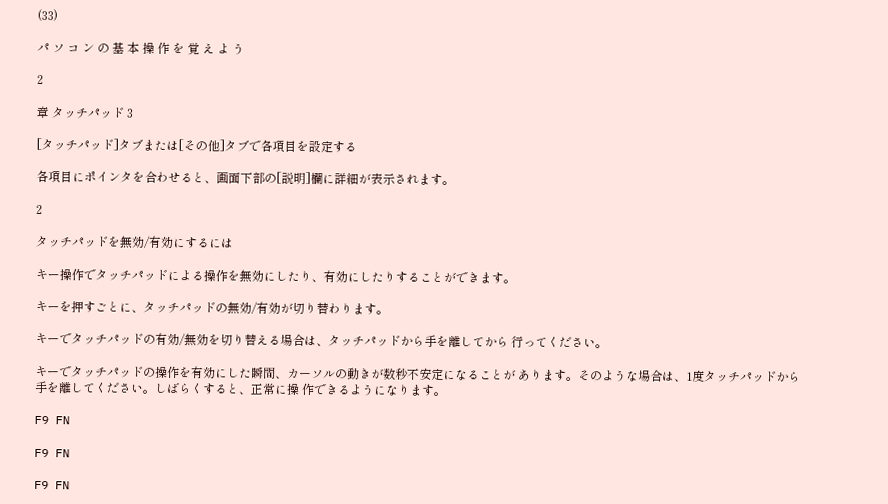(33)

パ ソ コ ン の 基 本 操 作 を 覚 え よ う

2

章 タッチパッド 3

[タッチパッド]タブまたは[その他]タブで各項目を設定する

各項目にポインタを合わせると、画面下部の[説明]欄に詳細が表示されます。

2

タッチパッドを無効/有効にするには

キー操作でタッチパッドによる操作を無効にしたり、有効にしたりすることができます。

キーを押すごとに、タッチパッドの無効/有効が切り替わります。

キーでタッチパッドの有効/無効を切り替える場合は、タッチパッドから手を離してから 行ってください。

キーでタッチパッドの操作を有効にした瞬間、カーソルの動きが数秒不安定になることが あります。そのような場合は、1度タッチパッドから手を離してください。しばらくすると、正常に操 作できるようになります。

F9 FN

F9 FN

F9 FN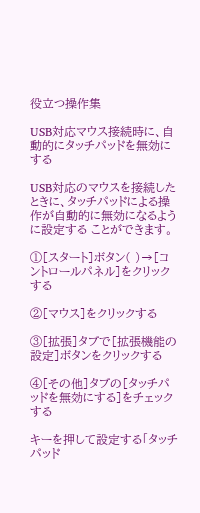役立つ操作集

USB対応マウス接続時に、自動的にタッチパッドを無効にする

USB対応のマウスを接続したときに、タッチパッドによる操作が自動的に無効になるように設定する ことができます。

①[スタート]ボタン( )→[コントロールパネル]をクリックする

②[マウス]をクリックする

③[拡張]タブで[拡張機能の設定]ボタンをクリックする

④[その他]タブの[タッチパッドを無効にする]をチェックする

キーを押して設定する「タッチパッド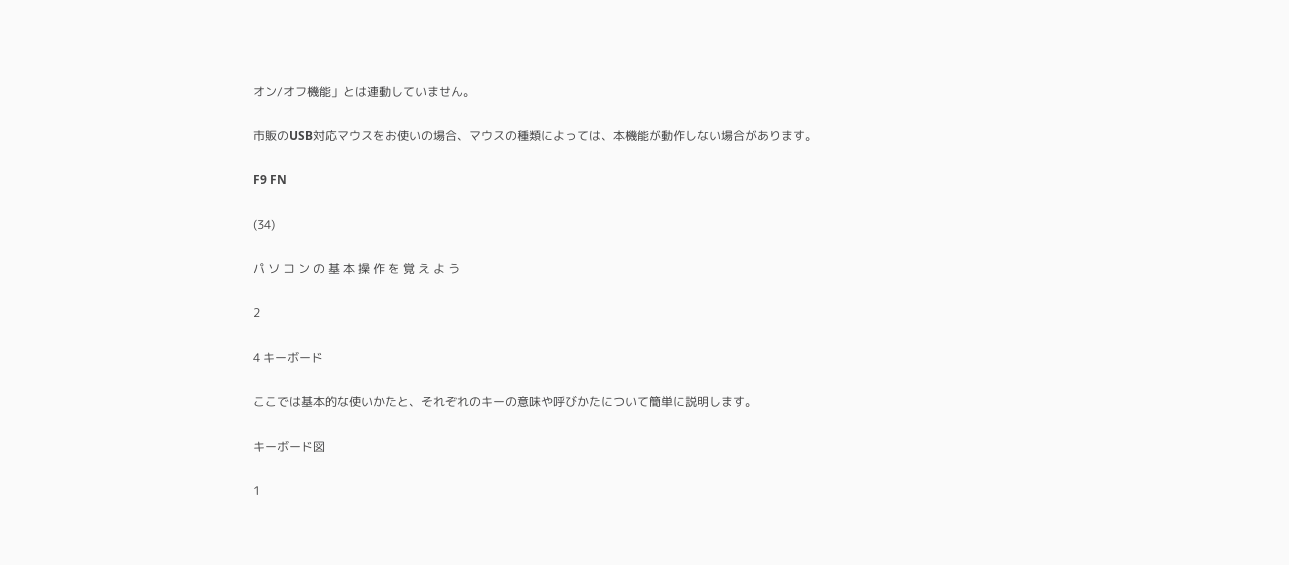オン/オフ機能」とは連動していません。

市販のUSB対応マウスをお使いの場合、マウスの種類によっては、本機能が動作しない場合があります。

F9 FN

(34)

パ ソ コ ン の 基 本 操 作 を 覚 え よ う

2

4 キーボード

ここでは基本的な使いかたと、それぞれのキーの意味や呼びかたについて簡単に説明します。

キーボード図

1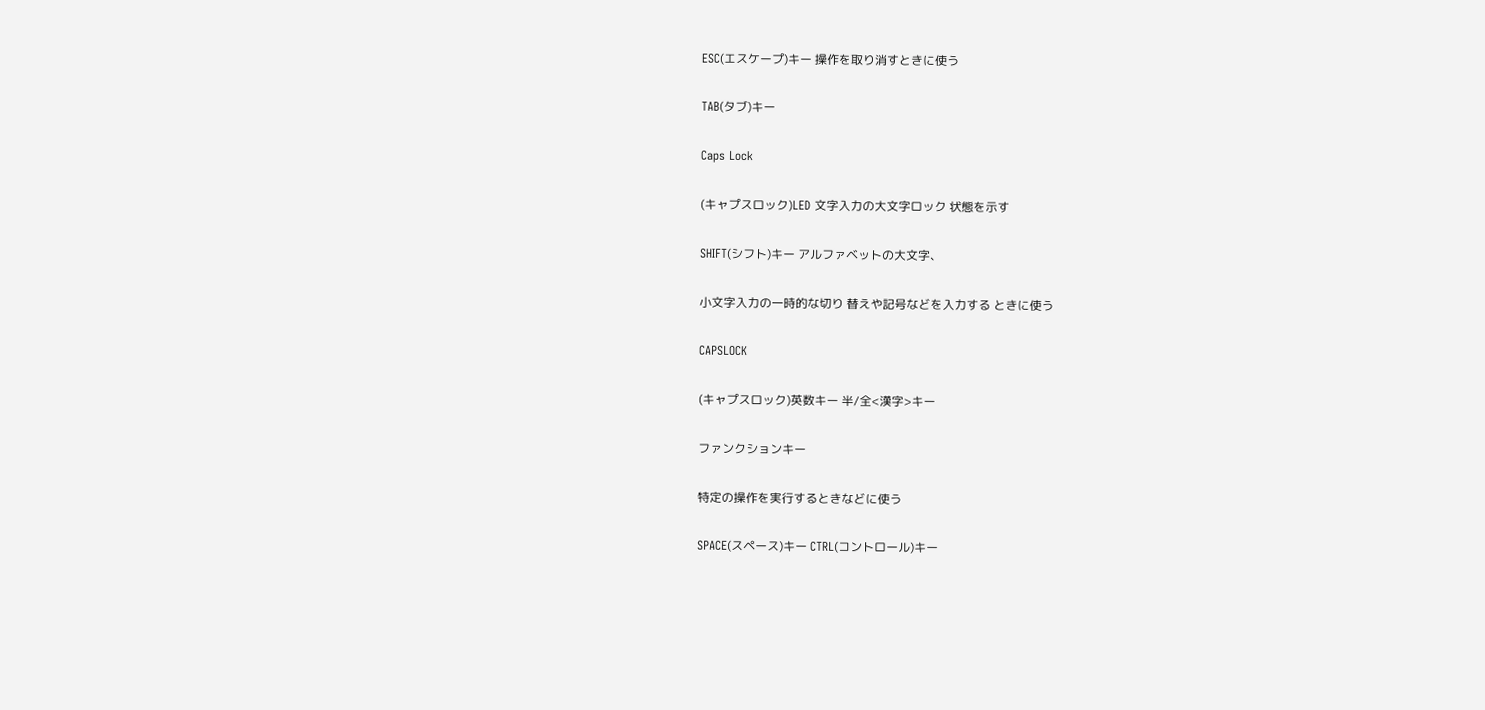ESC(エスケープ)キー 操作を取り消すときに使う

TAB(タブ)キー

Caps Lock

(キャプスロック)LED 文字入力の大文字ロック 状態を示す

SHIFT(シフト)キー アルファベットの大文字、

小文字入力の一時的な切り 替えや記号などを入力する ときに使う

CAPSLOCK

(キャプスロック)英数キー 半/全<漢字>キー

ファンクションキー

特定の操作を実行するときなどに使う

SPACE(スペース)キー CTRL(コントロール)キー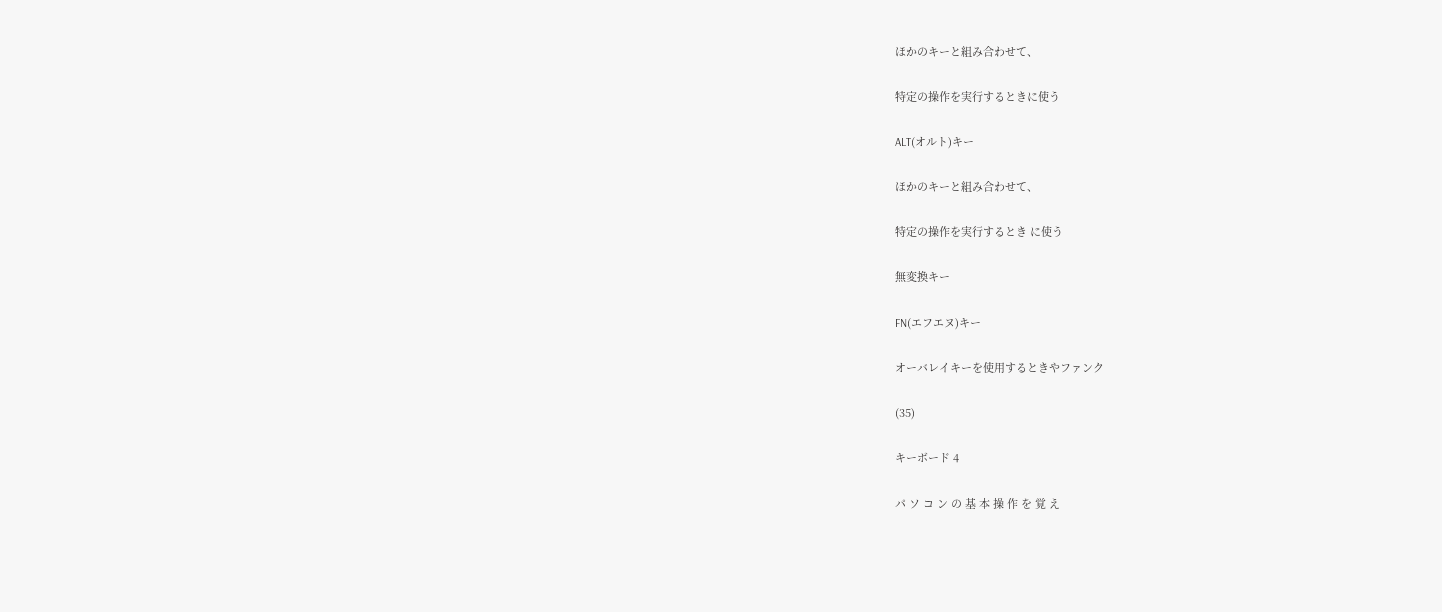ほかのキーと組み合わせて、

特定の操作を実行するときに使う

ALT(オルト)キー

ほかのキーと組み合わせて、

特定の操作を実行するとき に使う

無変換キー

FN(エフエヌ)キー

オーバレイキーを使用するときやファンク

(35)

キーボード 4

パ ソ コ ン の 基 本 操 作 を 覚 え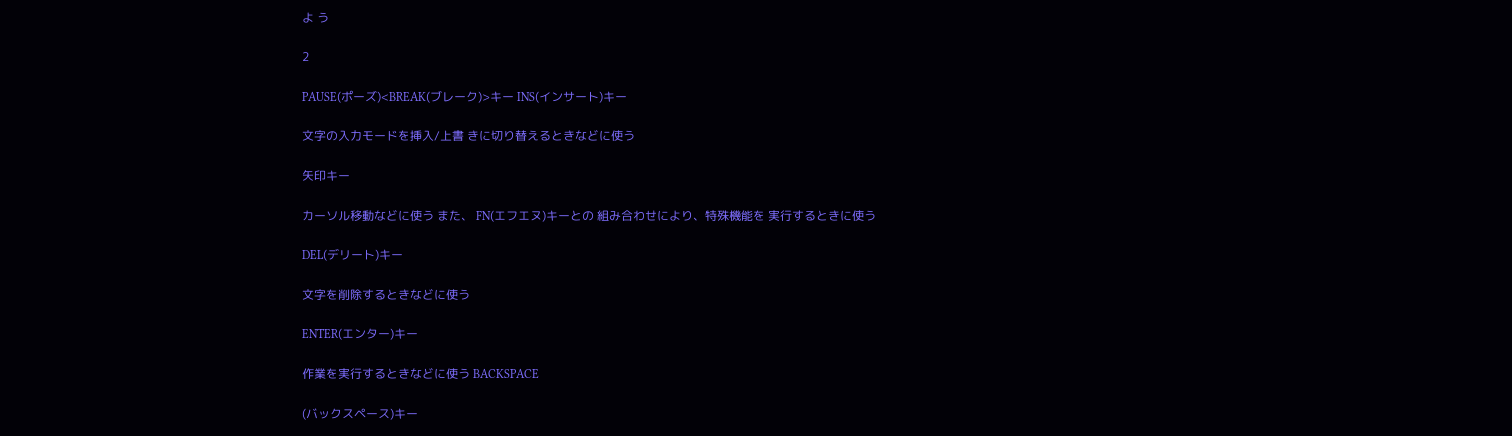よ う

2

PAUSE(ポーズ)<BREAK(ブレーク)>キー INS(インサート)キー

文字の入力モードを挿入/上書 きに切り替えるときなどに使う

矢印キー

カーソル移動などに使う また、 FN(エフエヌ)キーとの 組み合わせにより、特殊機能を 実行するときに使う

DEL(デリート)キー

文字を削除するときなどに使う

ENTER(エンター)キー

作業を実行するときなどに使う BACKSPACE

(バックスペース)キー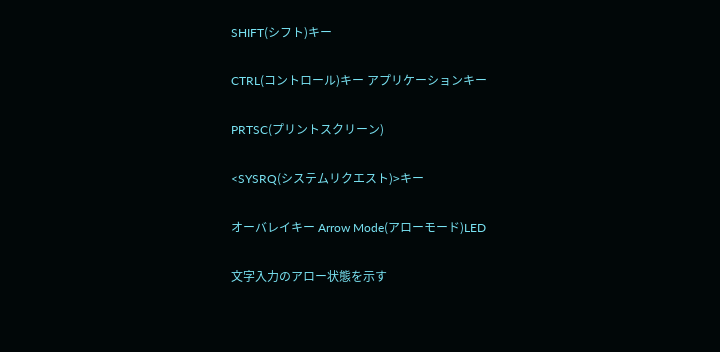SHIFT(シフト)キー

CTRL(コントロール)キー アプリケーションキー

PRTSC(プリントスクリーン)

<SYSRQ(システムリクエスト)>キー

オーバレイキー Arrow Mode(アローモード)LED

文字入力のアロー状態を示す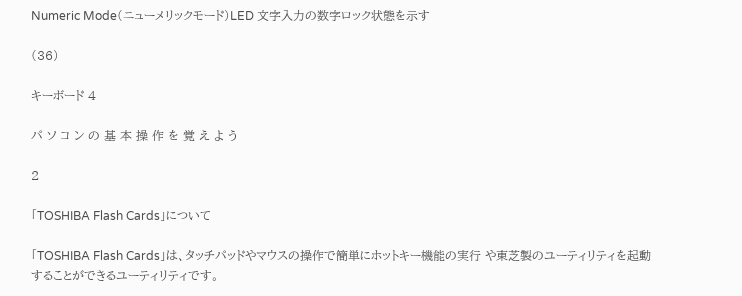Numeric Mode(ニューメリックモード)LED 文字入力の数字ロック状態を示す

(36)

キーボード 4

パ ソ コ ン の 基 本 操 作 を 覚 え よ う

2

「TOSHIBA Flash Cards」について

「TOSHIBA Flash Cards」は、タッチパッドやマウスの操作で簡単にホットキー機能の実行 や東芝製のユーティリティを起動することができるユーティリティです。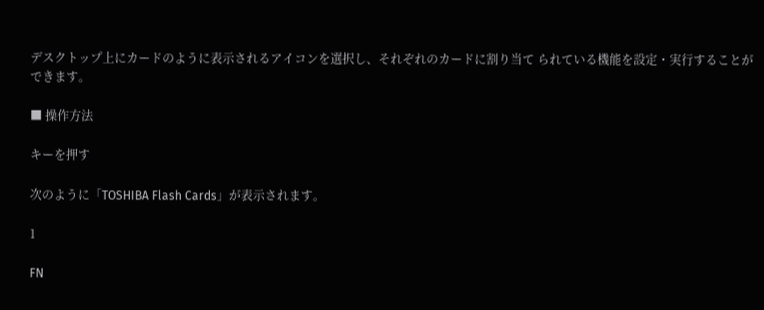デスクトップ上にカードのように表示されるアイコンを選択し、それぞれのカードに割り当て られている機能を設定・実行することができます。

■ 操作方法

キーを押す

次のように「TOSHIBA Flash Cards」が表示されます。

1

FN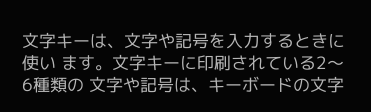文字キーは、文字や記号を入力するときに使い ます。文字キーに印刷されている2〜6種類の 文字や記号は、キーボードの文字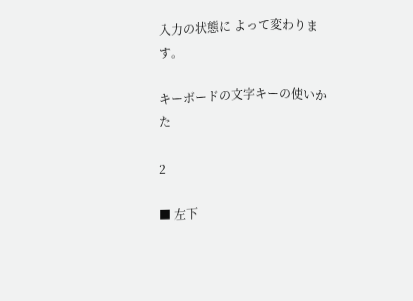入力の状態に よって変わります。

キーボードの文字キーの使いかた

2

■ 左下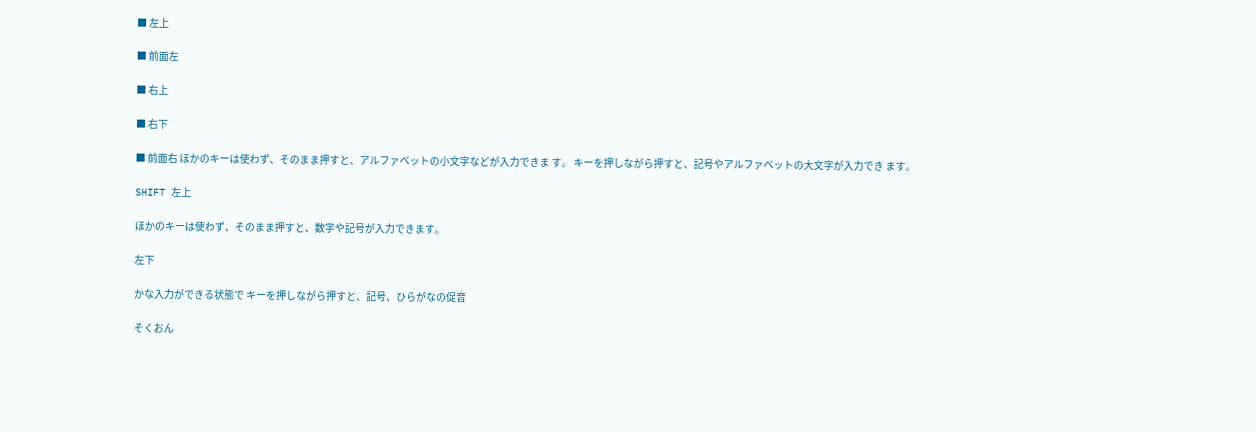■ 左上

■ 前面左

■ 右上

■ 右下

■ 前面右 ほかのキーは使わず、そのまま押すと、アルファベットの小文字などが入力できま す。 キーを押しながら押すと、記号やアルファベットの大文字が入力でき ます。

SHIFT 左上

ほかのキーは使わず、そのまま押すと、数字や記号が入力できます。

左下

かな入力ができる状態で キーを押しながら押すと、記号、ひらがなの促音

そくおん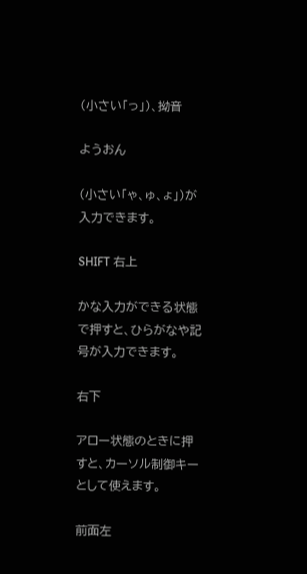(小さい「っ」)、拗音

ようおん

(小さい「ゃ、ゅ、ょ」)が入力できます。

SHIFT 右上

かな入力ができる状態で押すと、ひらがなや記号が入力できます。

右下

アロー状態のときに押すと、カーソル制御キーとして使えます。

前面左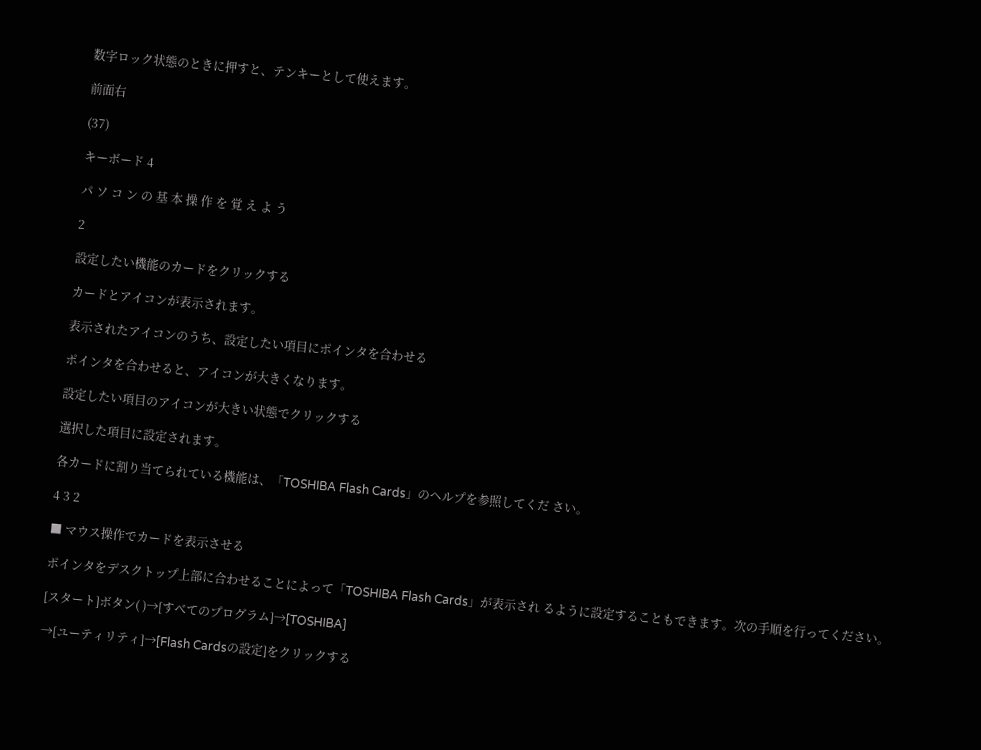数字ロック状態のときに押すと、テンキーとして使えます。

前面右

(37)

キーボード 4

パ ソ コ ン の 基 本 操 作 を 覚 え よ う

2

設定したい機能のカードをクリックする

カードとアイコンが表示されます。

表示されたアイコンのうち、設定したい項目にポインタを合わせる

ポインタを合わせると、アイコンが大きくなります。

設定したい項目のアイコンが大きい状態でクリックする

選択した項目に設定されます。

各カードに割り当てられている機能は、「TOSHIBA Flash Cards」のヘルプを参照してくだ さい。

4 3 2

■ マウス操作でカードを表示させる

ポインタをデスクトップ上部に合わせることによって「TOSHIBA Flash Cards」が表示され るように設定することもできます。次の手順を行ってください。

[スタート]ボタン( )→[すべてのプログラム]→[TOSHIBA]

→[ユーティリティ]→[Flash Cardsの設定]をクリックする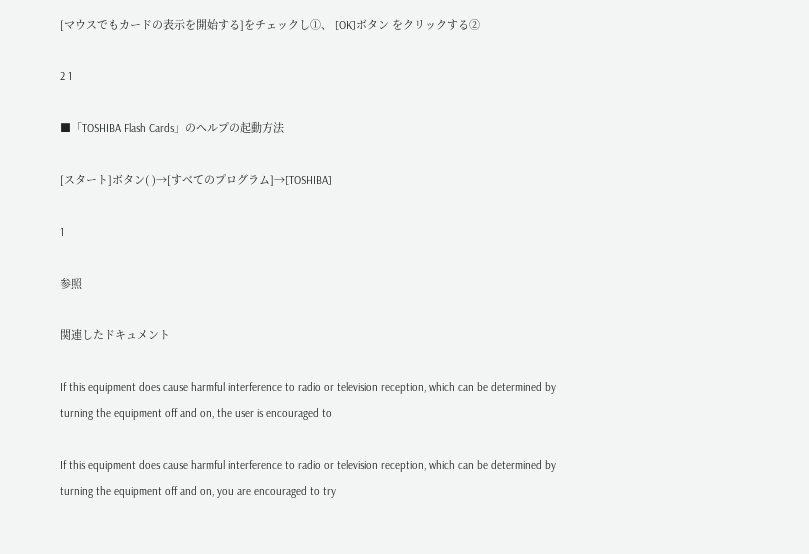[マウスでもカードの表示を開始する]をチェックし①、 [OK]ボタン をクリックする②

2 1

■「TOSHIBA Flash Cards」のヘルプの起動方法

[スタート]ボタン( )→[すべてのプログラム]→[TOSHIBA]

1

参照

関連したドキュメント

If this equipment does cause harmful interference to radio or television reception, which can be determined by turning the equipment off and on, the user is encouraged to

If this equipment does cause harmful interference to radio or television reception, which can be determined by turning the equipment off and on, you are encouraged to try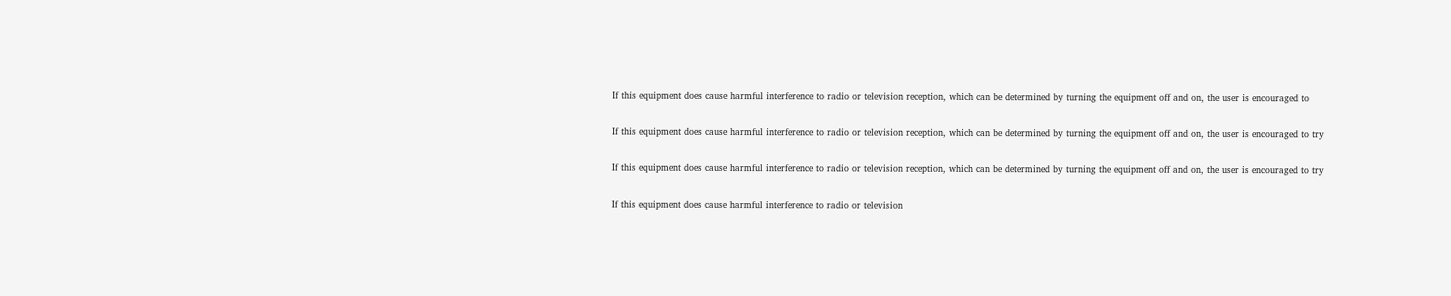If this equipment does cause harmful interference to radio or television reception, which can be determined by turning the equipment off and on, the user is encouraged to

If this equipment does cause harmful interference to radio or television reception, which can be determined by turning the equipment off and on, the user is encouraged to try

If this equipment does cause harmful interference to radio or television reception, which can be determined by turning the equipment off and on, the user is encouraged to try

If this equipment does cause harmful interference to radio or television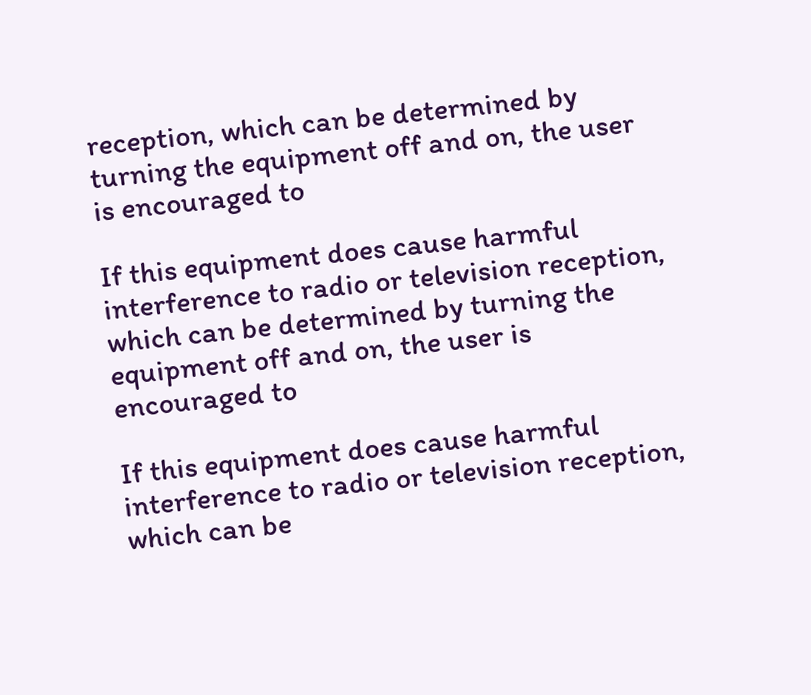reception, which can be determined by turning the equipment off and on, the user is encouraged to

If this equipment does cause harmful interference to radio or television reception, which can be determined by turning the equipment off and on, the user is encouraged to

If this equipment does cause harmful interference to radio or television reception, which can be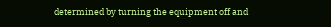determined by turning the equipment off and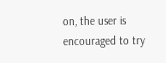on, the user is encouraged to try